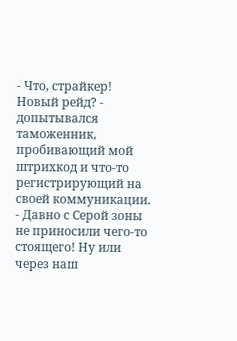- Что, страйкер! Новый рейд? - допытывался таможенник, пробивающий мой штрихкод и что-то регистрирующий на своей коммуникации. - Давно с Серой зоны не приносили чего-то стоящего! Ну или через наш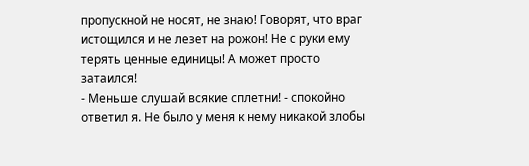пропускной не носят, не знаю! Говорят, что враг истощился и не лезет на рожон! Не с руки ему терять ценные единицы! А может просто затаился!
- Меньше слушай всякие сплетни! - спокойно ответил я. Не было у меня к нему никакой злобы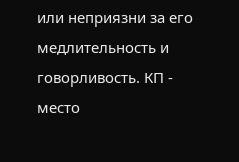или неприязни за его медлительность и говорливость. КП - место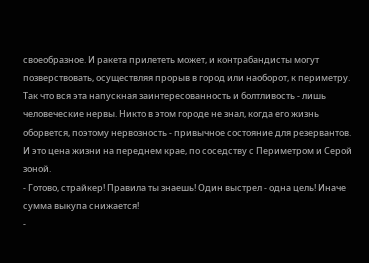своеобразное. И ракета прилететь может, и контрабандисты могут позверствовать, осуществляя прорыв в город или наоборот, к периметру. Так что вся эта напускная заинтересованность и болтливость - лишь человеческие нервы. Никто в этом городе не знал, когда его жизнь оборвется, поэтому нервозность - привычное состояние для резервантов. И это цена жизни на переднем крае, по соседству с Периметром и Серой зоной.
- Готово, страйкер! Правила ты знаешь! Один выстрел - одна цель! Иначе сумма выкупа снижается!
-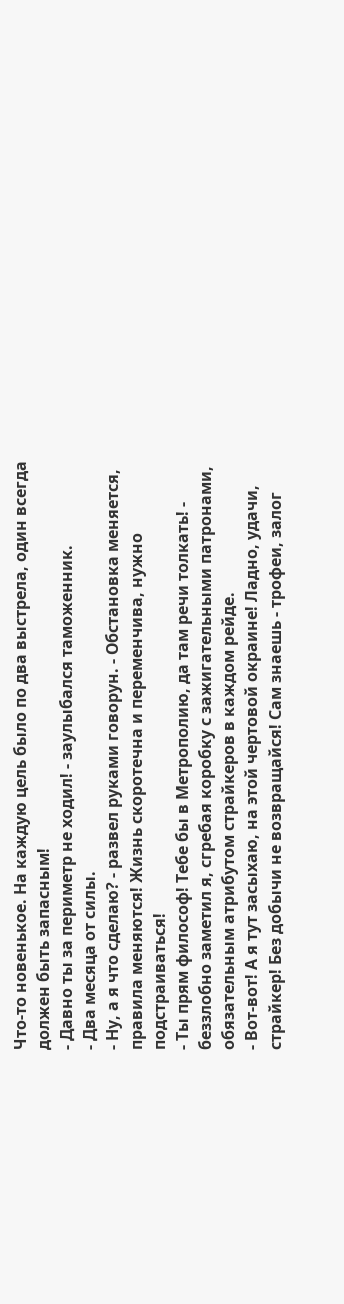Что-то новенькое. На каждую цель было по два выстрела, один всегда должен быть запасным!
- Давно ты за периметр не ходил! - заулыбался таможенник.
- Два месяца от силы.
- Ну, а я что сделаю? - развел руками говорун. - Обстановка меняется, правила меняются! Жизнь скоротечна и переменчива, нужно подстраиваться!
- Ты прям философ! Тебе бы в Метрополию, да там речи толкать! - беззлобно заметил я, сгребая коробку с зажигательными патронами, обязательным атрибутом страйкеров в каждом рейде.
- Вот-вот! А я тут засыхаю, на этой чертовой окраине! Ладно, удачи, страйкер! Без добычи не возвращайся! Сам знаешь - трофеи, залог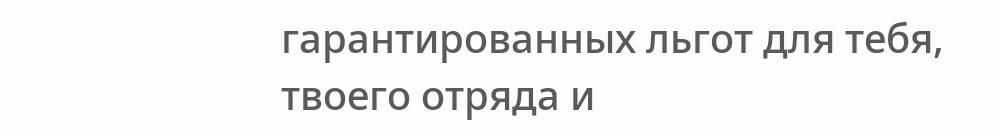гарантированных льгот для тебя, твоего отряда и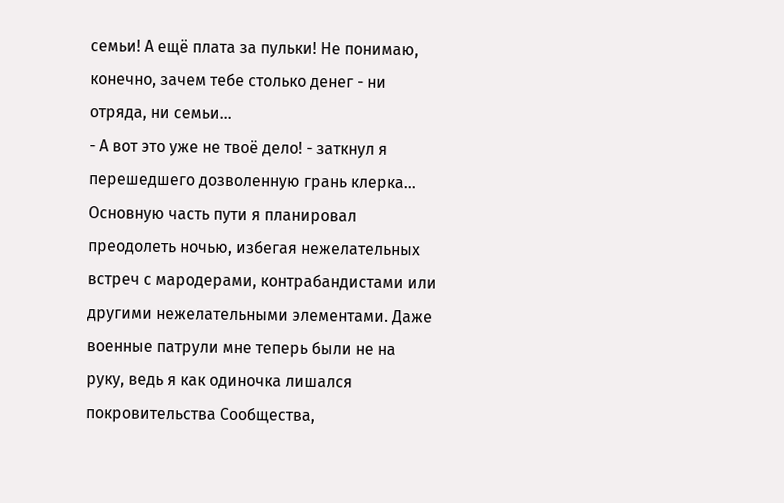семьи! А ещё плата за пульки! Не понимаю, конечно, зачем тебе столько денег - ни отряда, ни семьи...
- А вот это уже не твоё дело! - заткнул я перешедшего дозволенную грань клерка...
Основную часть пути я планировал преодолеть ночью, избегая нежелательных встреч с мародерами, контрабандистами или другими нежелательными элементами. Даже военные патрули мне теперь были не на руку, ведь я как одиночка лишался покровительства Сообщества,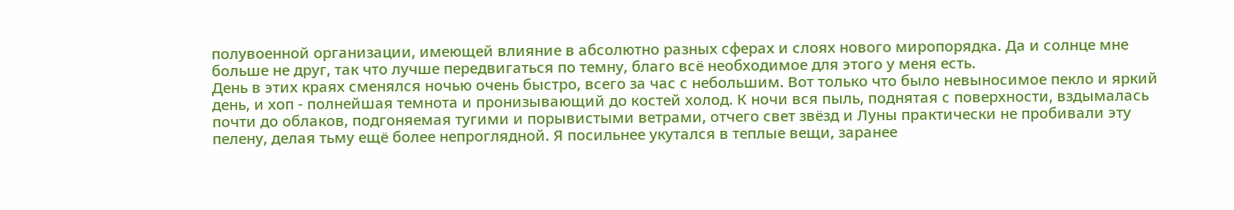полувоенной организации, имеющей влияние в абсолютно разных сферах и слоях нового миропорядка. Да и солнце мне больше не друг, так что лучше передвигаться по темну, благо всё необходимое для этого у меня есть.
День в этих краях сменялся ночью очень быстро, всего за час с небольшим. Вот только что было невыносимое пекло и яркий день, и хоп - полнейшая темнота и пронизывающий до костей холод. К ночи вся пыль, поднятая с поверхности, вздымалась почти до облаков, подгоняемая тугими и порывистыми ветрами, отчего свет звёзд и Луны практически не пробивали эту пелену, делая тьму ещё более непроглядной. Я посильнее укутался в теплые вещи, заранее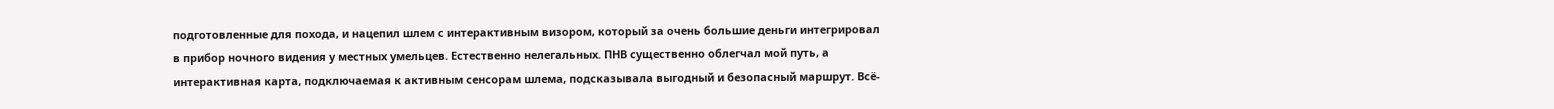подготовленные для похода, и нацепил шлем с интерактивным визором, который за очень большие деньги интегрировал в прибор ночного видения у местных умельцев. Естественно нелегальных. ПНВ существенно облегчал мой путь, а интерактивная карта, подключаемая к активным сенсорам шлема, подсказывала выгодный и безопасный маршрут. Всё-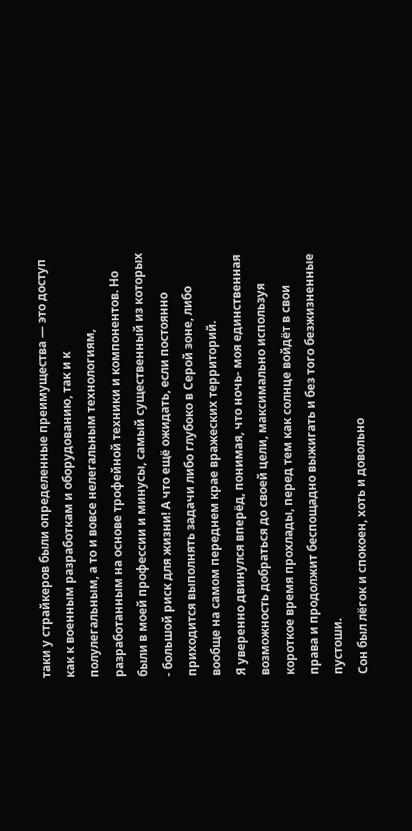таки у страйкеров были определенные преимущества — это доступ как к военным разработкам и оборудованию, так и к полулегальным, а то и вовсе нелегальным технологиям, разработанным на основе трофейной техники и компонентов. Но были в моей профессии и минусы, самый существенный из которых - большой риск для жизни! А что ещё ожидать, если постоянно приходится выполнять задачи либо глубоко в Серой зоне, либо вообще на самом переднем крае вражеских территорий.
Я уверенно двинулся вперёд, понимая, что ночь- моя единственная возможность добраться до своей цели, максимально используя короткое время прохлады, перед тем как солнце войдёт в свои права и продолжит беспощадно выжигать и без того безжизненные пустоши.
Сон был лёгок и спокоен, хоть и довольно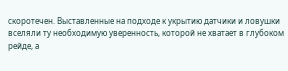скоротечен. Выставленные на подходе к укрытию датчики и ловушки вселяли ту необходимую уверенность, которой не хватает в глубоком рейде, а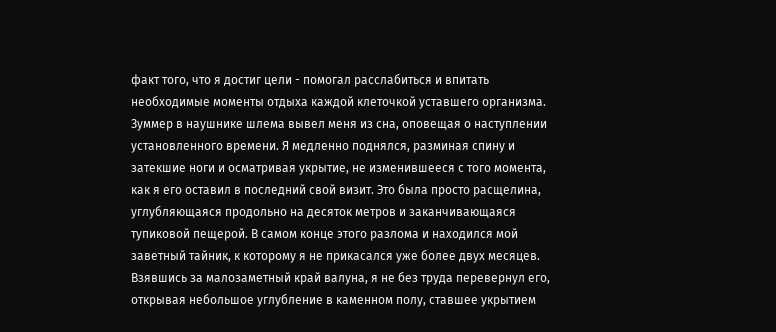факт того, что я достиг цели - помогал расслабиться и впитать необходимые моменты отдыха каждой клеточкой уставшего организма. Зуммер в наушнике шлема вывел меня из сна, оповещая о наступлении установленного времени. Я медленно поднялся, разминая спину и затекшие ноги и осматривая укрытие, не изменившееся с того момента, как я его оставил в последний свой визит. Это была просто расщелина, углубляющаяся продольно на десяток метров и заканчивающаяся тупиковой пещерой. В самом конце этого разлома и находился мой заветный тайник, к которому я не прикасался уже более двух месяцев.
Взявшись за малозаметный край валуна, я не без труда перевернул его, открывая небольшое углубление в каменном полу, ставшее укрытием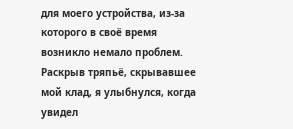для моего устройства, из-за которого в своё время возникло немало проблем. Раскрыв тряпьё, скрывавшее мой клад, я улыбнулся, когда увидел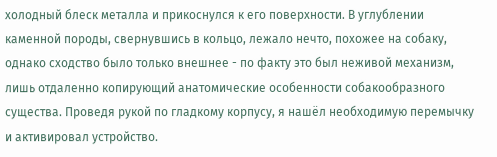холодный блеск металла и прикоснулся к его поверхности. В углублении каменной породы, свернувшись в кольцо, лежало нечто, похожее на собаку, однако сходство было только внешнее - по факту это был неживой механизм, лишь отдаленно копирующий анатомические особенности собакообразного существа. Проведя рукой по гладкому корпусу, я нашёл необходимую перемычку и активировал устройство.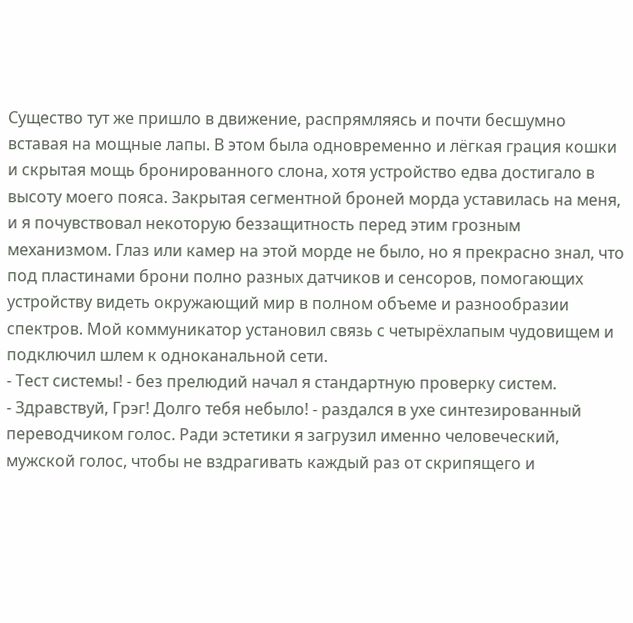Существо тут же пришло в движение, распрямляясь и почти бесшумно вставая на мощные лапы. В этом была одновременно и лёгкая грация кошки и скрытая мощь бронированного слона, хотя устройство едва достигало в высоту моего пояса. Закрытая сегментной броней морда уставилась на меня, и я почувствовал некоторую беззащитность перед этим грозным механизмом. Глаз или камер на этой морде не было, но я прекрасно знал, что под пластинами брони полно разных датчиков и сенсоров, помогающих устройству видеть окружающий мир в полном объеме и разнообразии спектров. Мой коммуникатор установил связь с четырёхлапым чудовищем и подключил шлем к одноканальной сети.
- Тест системы! - без прелюдий начал я стандартную проверку систем.
- Здравствуй, Грэг! Долго тебя небыло! - раздался в ухе синтезированный переводчиком голос. Ради эстетики я загрузил именно человеческий, мужской голос, чтобы не вздрагивать каждый раз от скрипящего и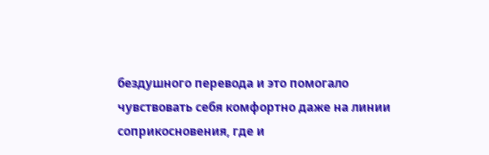бездушного перевода и это помогало чувствовать себя комфортно даже на линии соприкосновения, где и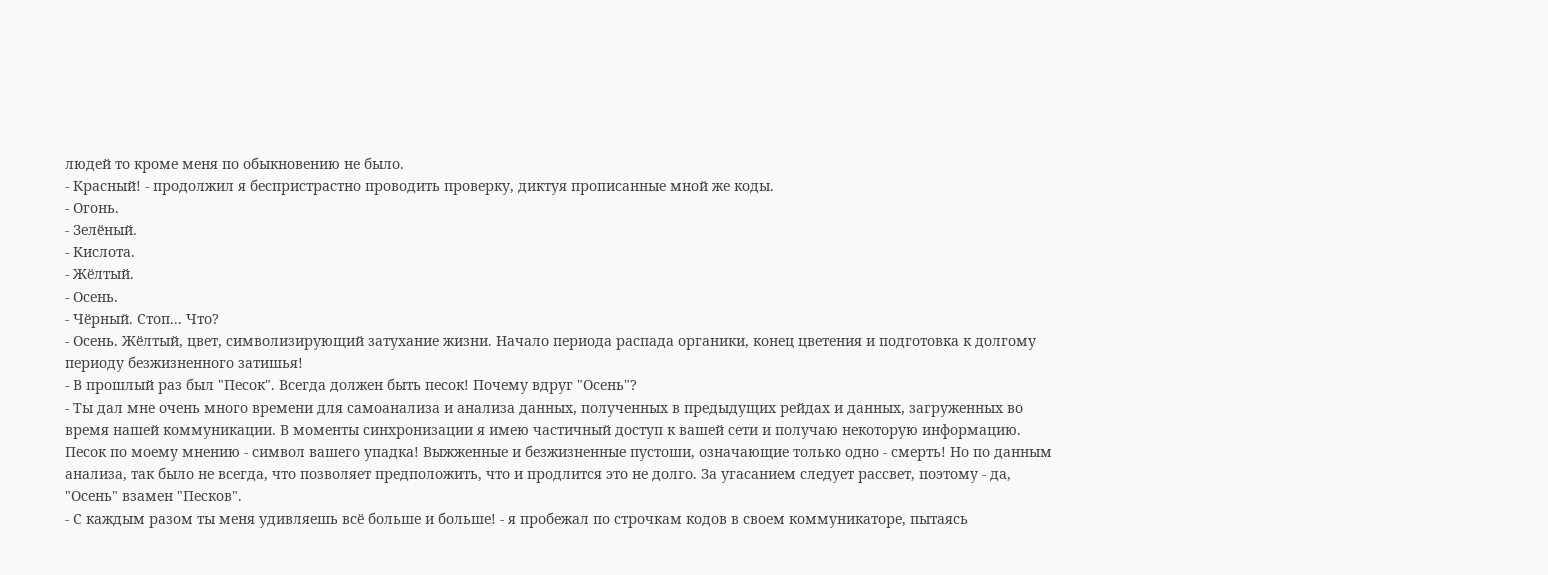людей то кроме меня по обыкновению не было.
- Красный! - продолжил я беспристрастно проводить проверку, диктуя прописанные мной же коды.
- Огонь.
- Зелёный.
- Кислота.
- Жёлтый.
- Осень.
- Чёрный. Стоп... Что?
- Осень. Жёлтый, цвет, символизирующий затухание жизни. Начало периода распада органики, конец цветения и подготовка к долгому периоду безжизненного затишья!
- В прошлый раз был "Песок". Всегда должен быть песок! Почему вдруг "Осень"?
- Ты дал мне очень много времени для самоанализа и анализа данных, полученных в предыдущих рейдах и данных, загруженных во время нашей коммуникации. В моменты синхронизации я имею частичный доступ к вашей сети и получаю некоторую информацию. Песок по моему мнению - символ вашего упадка! Выжженные и безжизненные пустоши, означающие только одно - смерть! Но по данным анализа, так было не всегда, что позволяет предположить, что и продлится это не долго. За угасанием следует рассвет, поэтому - да, "Осень" взамен "Песков".
- С каждым разом ты меня удивляешь всё больше и больше! - я пробежал по строчкам кодов в своем коммуникаторе, пытаясь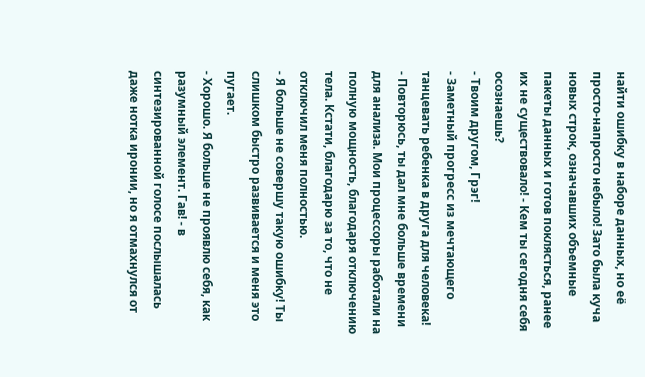найти ошибку в наборе данных, но её просто-напросто небыло! Зато была куча новых строк, означавших объемные пакеты данных и готов поклясться, ранее их не существовало! - Кем ты сегодня себя осознаешь?
- Твоим другом, Грэг!
- Заметный прогресс из мечтающего танцевать ребенка в друга для человека!
- Повторюсь, ты дал мне больше времени для анализа. Мои процессоры работали на полную мощность, благодаря отключению тела. Кстати, благодарю за то, что не отключил меня полностью.
- Я больше не совершу такую ошибку! Ты слишком быстро развивается и меня это пугает.
- Хорошо. Я больше не проявлю себя, как разумный элемент. Гав! - в синтезированной голосе послышалась даже нотка иронии, но я отмахнулся от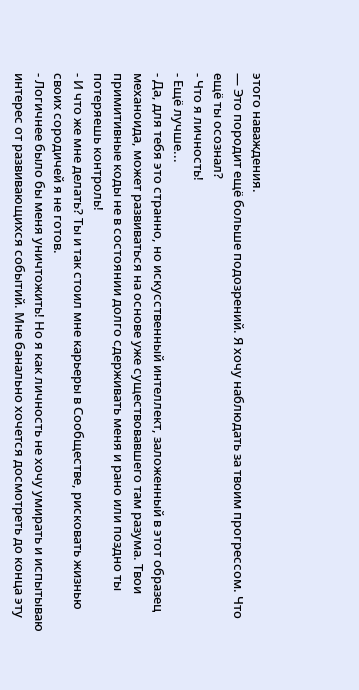этого наваждения.
— Это породит ещё больше подозрений. Я хочу наблюдать за твоим прогрессом. Что ещё ты осознал?
- Что я личность!
- Ещё лучше...
- Да, для тебя это странно, но искусственный интеллект, заложенный в этот образец механоида, может развиваться на основе уже существовавшего там разума. Твои примитивные коды не в состоянии долго сдерживать меня и рано или поздно ты потеряешь контроль!
- И что же мне делать? Ты и так стоил мне карьеры в Сообществе, рисковать жизнью своих сородичей я не готов.
- Логичнее было бы меня уничтожить! Но я как личность не хочу умирать и испытываю интерес от развивающихся событий. Мне банально хочется досмотреть до конца эту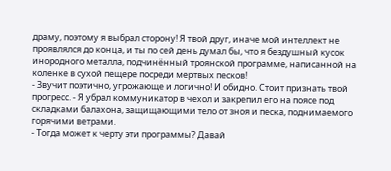драму, поэтому я выбрал сторону! Я твой друг, иначе мой интеллект не проявлялся до конца, и ты по сей день думал бы, что я бездушный кусок инородного металла, подчинённый троянской программе, написанной на коленке в сухой пещере посреди мертвых песков!
- Звучит поэтично, угрожающе и логично! И обидно. Стоит признать твой прогресс. - Я убрал коммуникатор в чехол и закрепил его на поясе под складками балахона, защищающими тело от зноя и песка, поднимаемого горячими ветрами.
- Тогда может к черту эти программы? Давай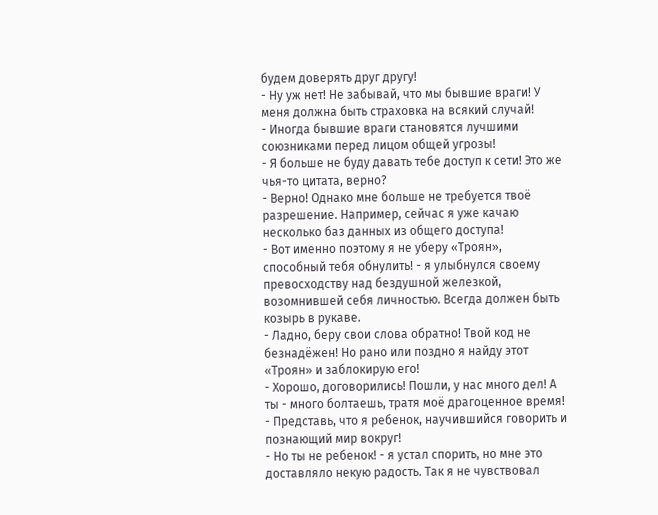будем доверять друг другу!
- Ну уж нет! Не забывай, что мы бывшие враги! У меня должна быть страховка на всякий случай!
- Иногда бывшие враги становятся лучшими союзниками перед лицом общей угрозы!
- Я больше не буду давать тебе доступ к сети! Это же чья-то цитата, верно?
- Верно! Однако мне больше не требуется твоё разрешение. Например, сейчас я уже качаю несколько баз данных из общего доступа!
- Вот именно поэтому я не уберу «Троян», способный тебя обнулить! - я улыбнулся своему превосходству над бездушной железкой, возомнившей себя личностью. Всегда должен быть козырь в рукаве.
- Ладно, беру свои слова обратно! Твой код не безнадёжен! Но рано или поздно я найду этот «Троян» и заблокирую его!
- Хорошо, договорились! Пошли, у нас много дел! А ты - много болтаешь, тратя моё драгоценное время!
- Представь, что я ребенок, научившийся говорить и познающий мир вокруг!
- Но ты не ребенок! - я устал спорить, но мне это доставляло некую радость. Так я не чувствовал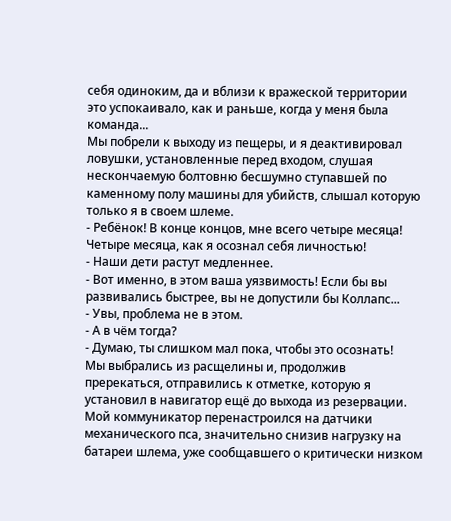себя одиноким, да и вблизи к вражеской территории это успокаивало, как и раньше, когда у меня была команда...
Мы побрели к выходу из пещеры, и я деактивировал ловушки, установленные перед входом, слушая нескончаемую болтовню бесшумно ступавшей по каменному полу машины для убийств, слышал которую только я в своем шлеме.
- Ребёнок! В конце концов, мне всего четыре месяца! Четыре месяца, как я осознал себя личностью!
- Наши дети растут медленнее.
- Вот именно, в этом ваша уязвимость! Если бы вы развивались быстрее, вы не допустили бы Коллапс...
- Увы, проблема не в этом.
- А в чём тогда?
- Думаю, ты слишком мал пока, чтобы это осознать!
Мы выбрались из расщелины и, продолжив пререкаться, отправились к отметке, которую я установил в навигатор ещё до выхода из резервации. Мой коммуникатор перенастроился на датчики механического пса, значительно снизив нагрузку на батареи шлема, уже сообщавшего о критически низком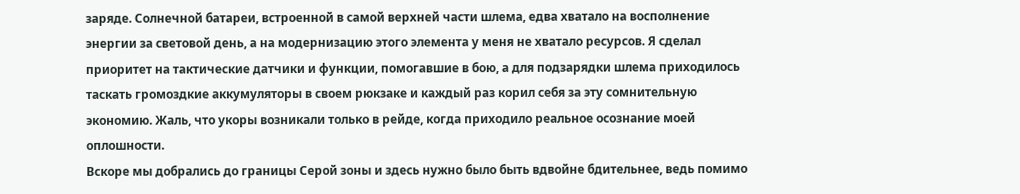заряде. Солнечной батареи, встроенной в самой верхней части шлема, едва хватало на восполнение энергии за световой день, а на модернизацию этого элемента у меня не хватало ресурсов. Я сделал приоритет на тактические датчики и функции, помогавшие в бою, а для подзарядки шлема приходилось таскать громоздкие аккумуляторы в своем рюкзаке и каждый раз корил себя за эту сомнительную экономию. Жаль, что укоры возникали только в рейде, когда приходило реальное осознание моей оплошности.
Вскоре мы добрались до границы Серой зоны и здесь нужно было быть вдвойне бдительнее, ведь помимо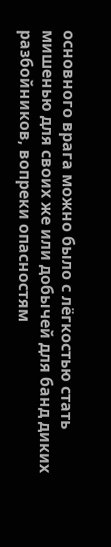основного врага можно было с лёгкостью стать мишенью для своих же или добычей для банд диких разбойников, вопреки опасностям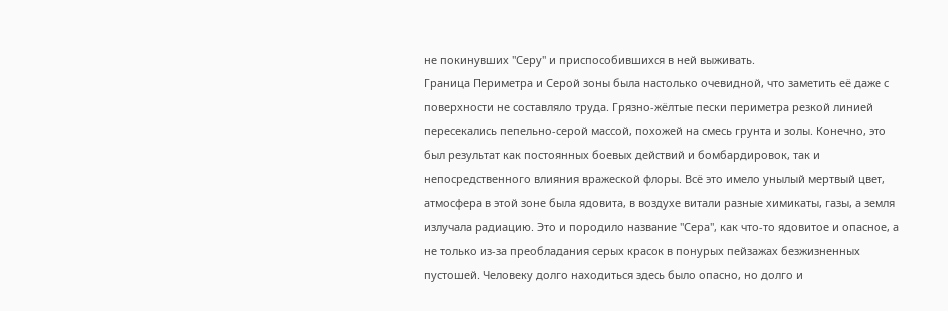не покинувших "Серу" и приспособившихся в ней выживать.
Граница Периметра и Серой зоны была настолько очевидной, что заметить её даже с поверхности не составляло труда. Грязно-жёлтые пески периметра резкой линией пересекались пепельно-серой массой, похожей на смесь грунта и золы. Конечно, это был результат как постоянных боевых действий и бомбардировок, так и непосредственного влияния вражеской флоры. Всё это имело унылый мертвый цвет, атмосфера в этой зоне была ядовита, в воздухе витали разные химикаты, газы, а земля излучала радиацию. Это и породило название "Сера", как что-то ядовитое и опасное, а не только из-за преобладания серых красок в понурых пейзажах безжизненных пустошей. Человеку долго находиться здесь было опасно, но долго и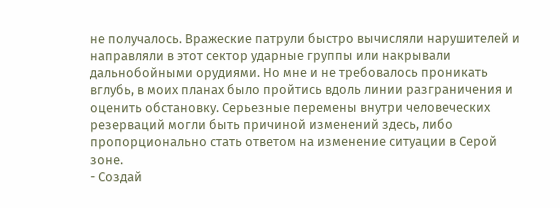не получалось. Вражеские патрули быстро вычисляли нарушителей и направляли в этот сектор ударные группы или накрывали дальнобойными орудиями. Но мне и не требовалось проникать вглубь, в моих планах было пройтись вдоль линии разграничения и оценить обстановку. Серьезные перемены внутри человеческих резерваций могли быть причиной изменений здесь, либо пропорционально стать ответом на изменение ситуации в Серой зоне.
- Создай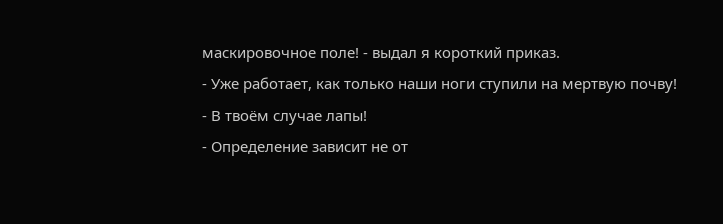маскировочное поле! - выдал я короткий приказ.
- Уже работает, как только наши ноги ступили на мертвую почву!
- В твоём случае лапы!
- Определение зависит не от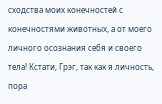сходства моих конечностей с конечностями животных, а от моего личного осознания себя и своего тела! Кстати, Грэг, так как я личность, пора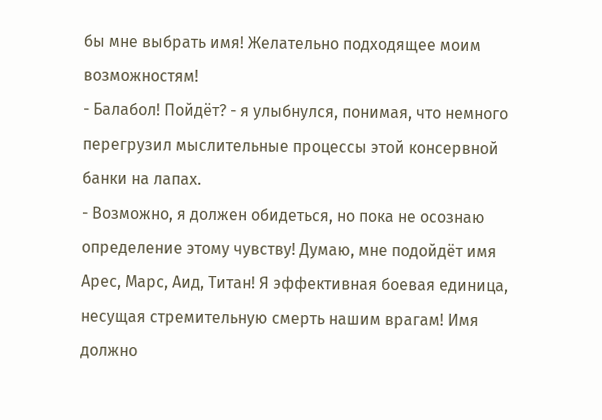бы мне выбрать имя! Желательно подходящее моим возможностям!
- Балабол! Пойдёт? - я улыбнулся, понимая, что немного перегрузил мыслительные процессы этой консервной банки на лапах.
- Возможно, я должен обидеться, но пока не осознаю определение этому чувству! Думаю, мне подойдёт имя Арес, Марс, Аид, Титан! Я эффективная боевая единица, несущая стремительную смерть нашим врагам! Имя должно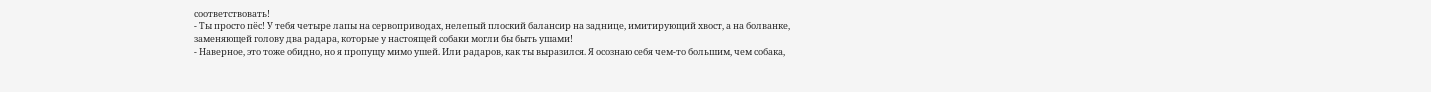соответствовать!
- Ты просто пёс! У тебя четыре лапы на сервоприводах, нелепый плоский балансир на заднице, имитирующий хвост, а на болванке, заменяющей голову два радара, которые у настоящей собаки могли бы быть ушами!
- Наверное, это тоже обидно, но я пропущу мимо ушей. Или радаров, как ты выразился. Я осознаю себя чем-то большим, чем собака,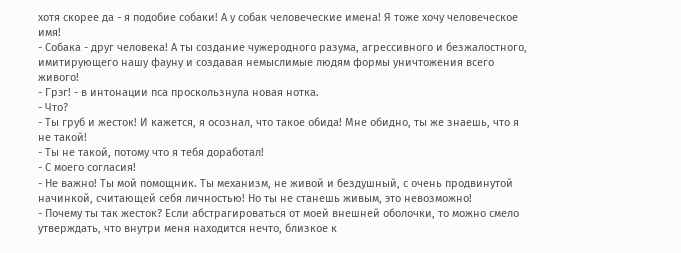хотя скорее да - я подобие собаки! А у собак человеческие имена! Я тоже хочу человеческое имя!
- Собака - друг человека! А ты создание чужеродного разума, агрессивного и безжалостного, имитирующего нашу фауну и создавая немыслимые людям формы уничтожения всего живого!
- Грэг! - в интонации пса проскользнула новая нотка.
- Что?
- Ты груб и жесток! И кажется, я осознал, что такое обида! Мне обидно, ты же знаешь, что я не такой!
- Ты не такой, потому что я тебя доработал!
- С моего согласия!
- Не важно! Ты мой помощник. Ты механизм, не живой и бездушный, с очень продвинутой начинкой, считающей себя личностью! Но ты не станешь живым, это невозможно!
- Почему ты так жесток? Если абстрагироваться от моей внешней оболочки, то можно смело утверждать, что внутри меня находится нечто, близкое к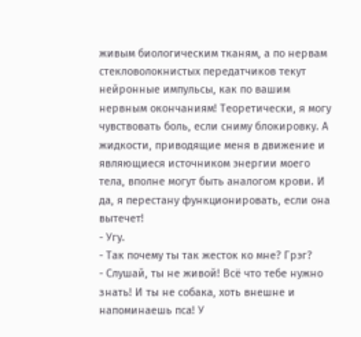живым биологическим тканям, а по нервам стекловолокнистых передатчиков текут нейронные импульсы, как по вашим нервным окончаниям! Теоретически, я могу чувствовать боль, если сниму блокировку. А жидкости, приводящие меня в движение и являющиеся источником энергии моего тела, вполне могут быть аналогом крови. И да, я перестану функционировать, если она вытечет!
- Угу.
- Так почему ты так жесток ко мне? Грэг?
- Слушай, ты не живой! Всё что тебе нужно знать! И ты не собака, хоть внешне и напоминаешь пса! У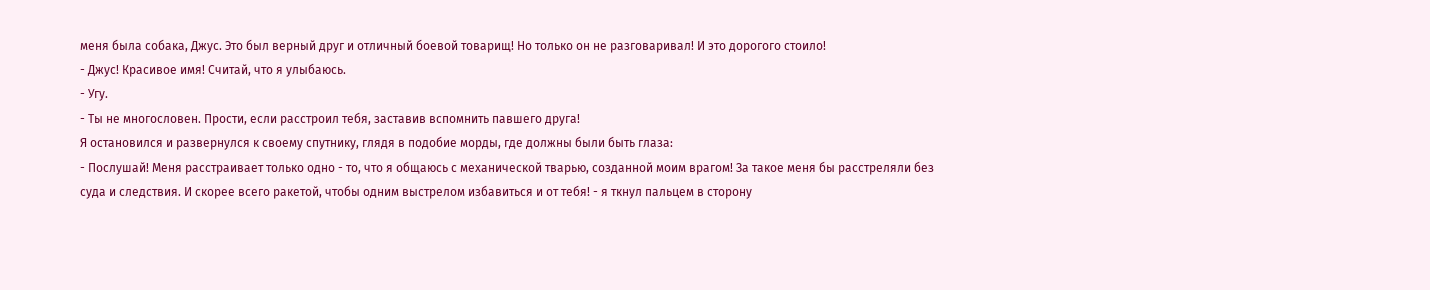меня была собака, Джус. Это был верный друг и отличный боевой товарищ! Но только он не разговаривал! И это дорогого стоило!
- Джус! Красивое имя! Считай, что я улыбаюсь.
- Угу.
- Ты не многословен. Прости, если расстроил тебя, заставив вспомнить павшего друга!
Я остановился и развернулся к своему спутнику, глядя в подобие морды, где должны были быть глаза:
- Послушай! Меня расстраивает только одно - то, что я общаюсь с механической тварью, созданной моим врагом! За такое меня бы расстреляли без суда и следствия. И скорее всего ракетой, чтобы одним выстрелом избавиться и от тебя! - я ткнул пальцем в сторону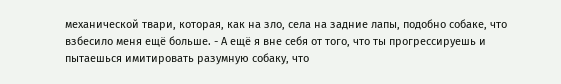механической твари, которая, как на зло, села на задние лапы, подобно собаке, что взбесило меня ещё больше. - А ещё я вне себя от того, что ты прогрессируешь и пытаешься имитировать разумную собаку, что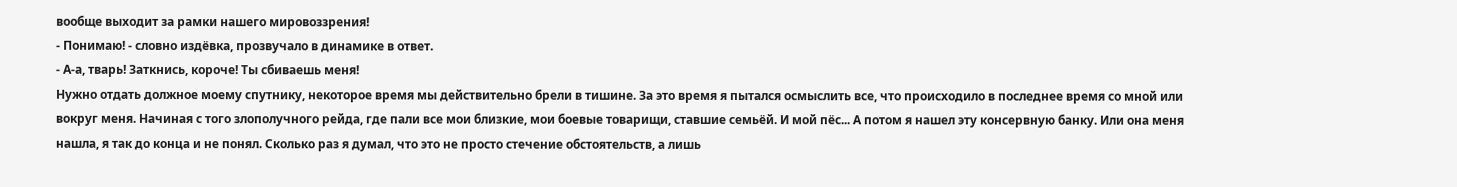вообще выходит за рамки нашего мировоззрения!
- Понимаю! - словно издёвка, прозвучало в динамике в ответ.
- А-а, тварь! Заткнись, короче! Ты сбиваешь меня!
Нужно отдать должное моему спутнику, некоторое время мы действительно брели в тишине. За это время я пытался осмыслить все, что происходило в последнее время со мной или вокруг меня. Начиная с того злополучного рейда, где пали все мои близкие, мои боевые товарищи, ставшие семьёй. И мой пёс... А потом я нашел эту консервную банку. Или она меня нашла, я так до конца и не понял. Сколько раз я думал, что это не просто стечение обстоятельств, а лишь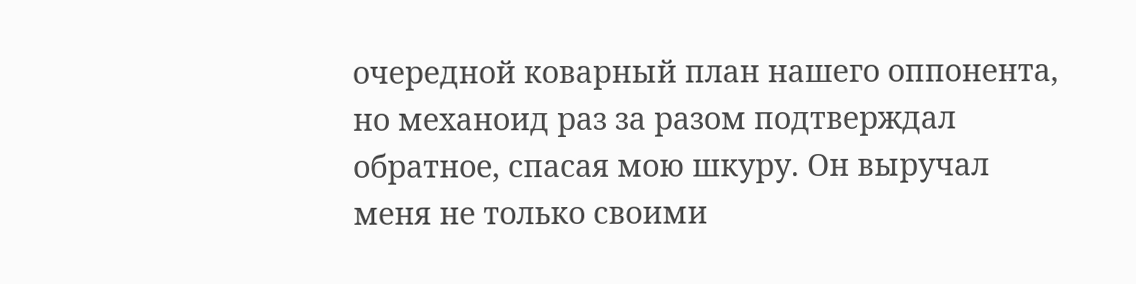очередной коварный план нашего оппонента, но механоид раз за разом подтверждал обратное, спасая мою шкуру. Он выручал меня не только своими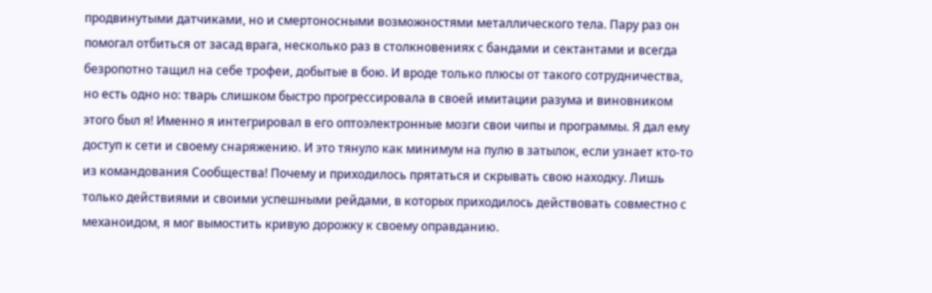продвинутыми датчиками, но и смертоносными возможностями металлического тела. Пару раз он помогал отбиться от засад врага, несколько раз в столкновениях с бандами и сектантами и всегда безропотно тащил на себе трофеи, добытые в бою. И вроде только плюсы от такого сотрудничества, но есть одно но: тварь слишком быстро прогрессировала в своей имитации разума и виновником этого был я! Именно я интегрировал в его оптоэлектронные мозги свои чипы и программы. Я дал ему доступ к сети и своему снаряжению. И это тянуло как минимум на пулю в затылок, если узнает кто-то из командования Сообщества! Почему и приходилось прятаться и скрывать свою находку. Лишь только действиями и своими успешными рейдами, в которых приходилось действовать совместно с механоидом, я мог вымостить кривую дорожку к своему оправданию.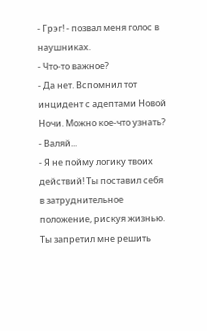- Грэг! - позвал меня голос в наушниках.
- Что-то важное?
- Да нет. Вспомнил тот инцидент с адептами Новой Ночи. Можно кое-что узнать?
- Валяй...
- Я не пойму логику твоих действий! Ты поставил себя в затруднительное положение, рискуя жизнью. Ты запретил мне решить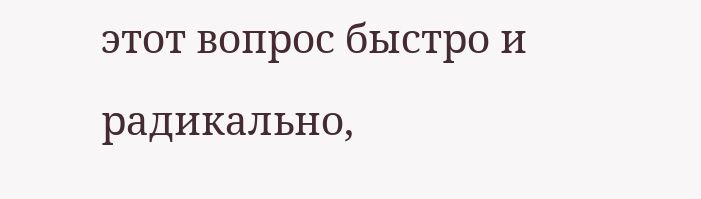этот вопрос быстро и радикально,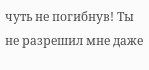чуть не погибнув! Ты не разрешил мне даже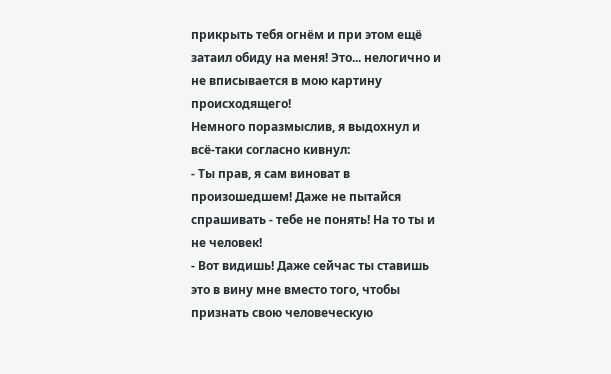прикрыть тебя огнём и при этом ещё затаил обиду на меня! Это... нелогично и не вписывается в мою картину происходящего!
Немного поразмыслив, я выдохнул и всё-таки согласно кивнул:
- Ты прав, я сам виноват в произошедшем! Даже не пытайся спрашивать - тебе не понять! На то ты и не человек!
- Вот видишь! Даже сейчас ты ставишь это в вину мне вместо того, чтобы признать свою человеческую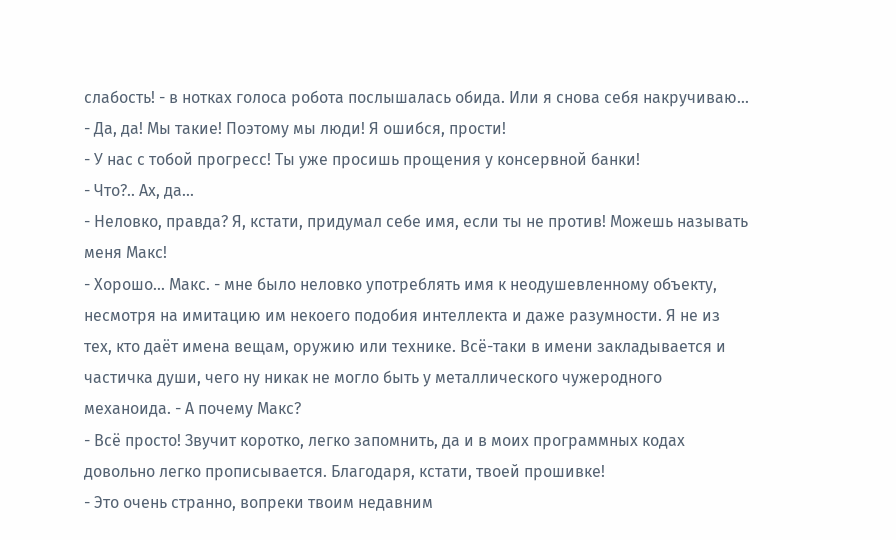слабость! - в нотках голоса робота послышалась обида. Или я снова себя накручиваю...
- Да, да! Мы такие! Поэтому мы люди! Я ошибся, прости!
- У нас с тобой прогресс! Ты уже просишь прощения у консервной банки!
- Что?.. Ах, да...
- Неловко, правда? Я, кстати, придумал себе имя, если ты не против! Можешь называть меня Макс!
- Хорошо... Макс. - мне было неловко употреблять имя к неодушевленному объекту, несмотря на имитацию им некоего подобия интеллекта и даже разумности. Я не из тех, кто даёт имена вещам, оружию или технике. Всё-таки в имени закладывается и частичка души, чего ну никак не могло быть у металлического чужеродного механоида. - А почему Макс?
- Всё просто! Звучит коротко, легко запомнить, да и в моих программных кодах довольно легко прописывается. Благодаря, кстати, твоей прошивке!
- Это очень странно, вопреки твоим недавним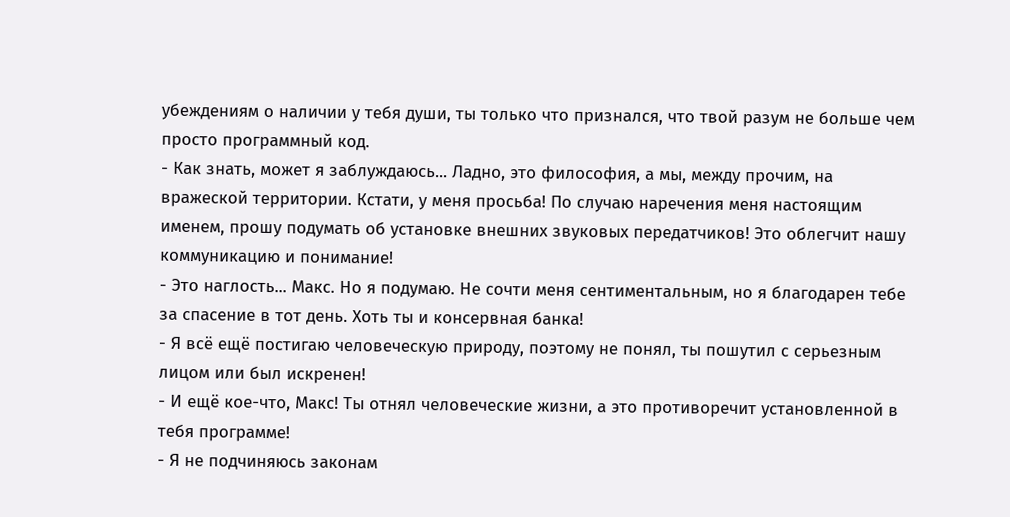убеждениям о наличии у тебя души, ты только что признался, что твой разум не больше чем просто программный код.
- Как знать, может я заблуждаюсь... Ладно, это философия, а мы, между прочим, на вражеской территории. Кстати, у меня просьба! По случаю наречения меня настоящим именем, прошу подумать об установке внешних звуковых передатчиков! Это облегчит нашу коммуникацию и понимание!
- Это наглость... Макс. Но я подумаю. Не сочти меня сентиментальным, но я благодарен тебе за спасение в тот день. Хоть ты и консервная банка!
- Я всё ещё постигаю человеческую природу, поэтому не понял, ты пошутил с серьезным лицом или был искренен!
- И ещё кое-что, Макс! Ты отнял человеческие жизни, а это противоречит установленной в тебя программе!
- Я не подчиняюсь законам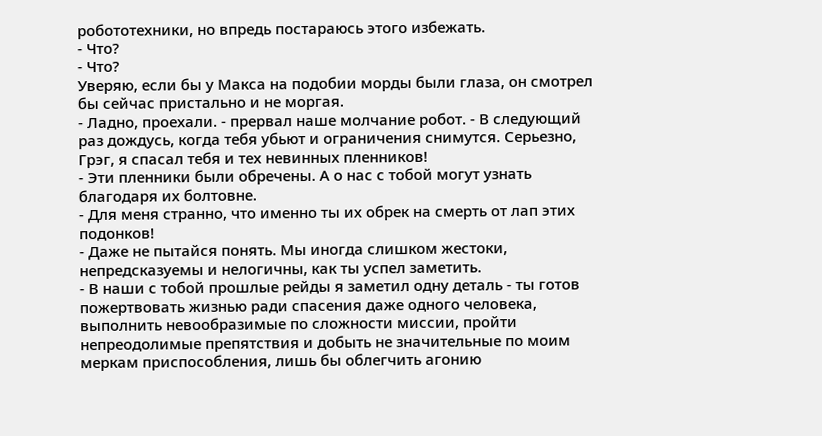робототехники, но впредь постараюсь этого избежать.
- Что?
- Что?
Уверяю, если бы у Макса на подобии морды были глаза, он смотрел бы сейчас пристально и не моргая.
- Ладно, проехали. - прервал наше молчание робот. - В следующий раз дождусь, когда тебя убьют и ограничения снимутся. Серьезно, Грэг, я спасал тебя и тех невинных пленников!
- Эти пленники были обречены. А о нас с тобой могут узнать благодаря их болтовне.
- Для меня странно, что именно ты их обрек на смерть от лап этих подонков!
- Даже не пытайся понять. Мы иногда слишком жестоки, непредсказуемы и нелогичны, как ты успел заметить.
- В наши с тобой прошлые рейды я заметил одну деталь - ты готов пожертвовать жизнью ради спасения даже одного человека, выполнить невообразимые по сложности миссии, пройти непреодолимые препятствия и добыть не значительные по моим меркам приспособления, лишь бы облегчить агонию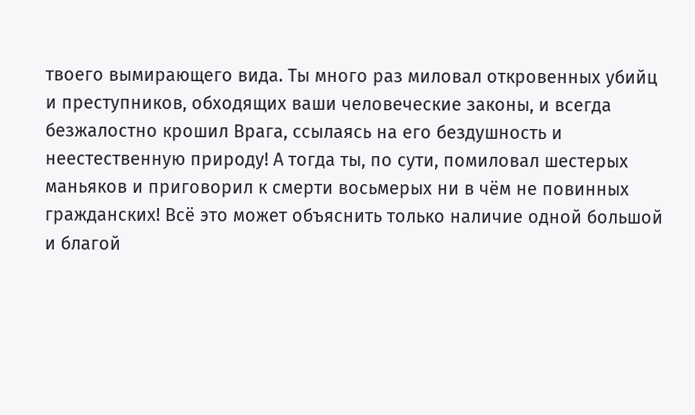твоего вымирающего вида. Ты много раз миловал откровенных убийц и преступников, обходящих ваши человеческие законы, и всегда безжалостно крошил Врага, ссылаясь на его бездушность и неестественную природу! А тогда ты, по сути, помиловал шестерых маньяков и приговорил к смерти восьмерых ни в чём не повинных гражданских! Всё это может объяснить только наличие одной большой и благой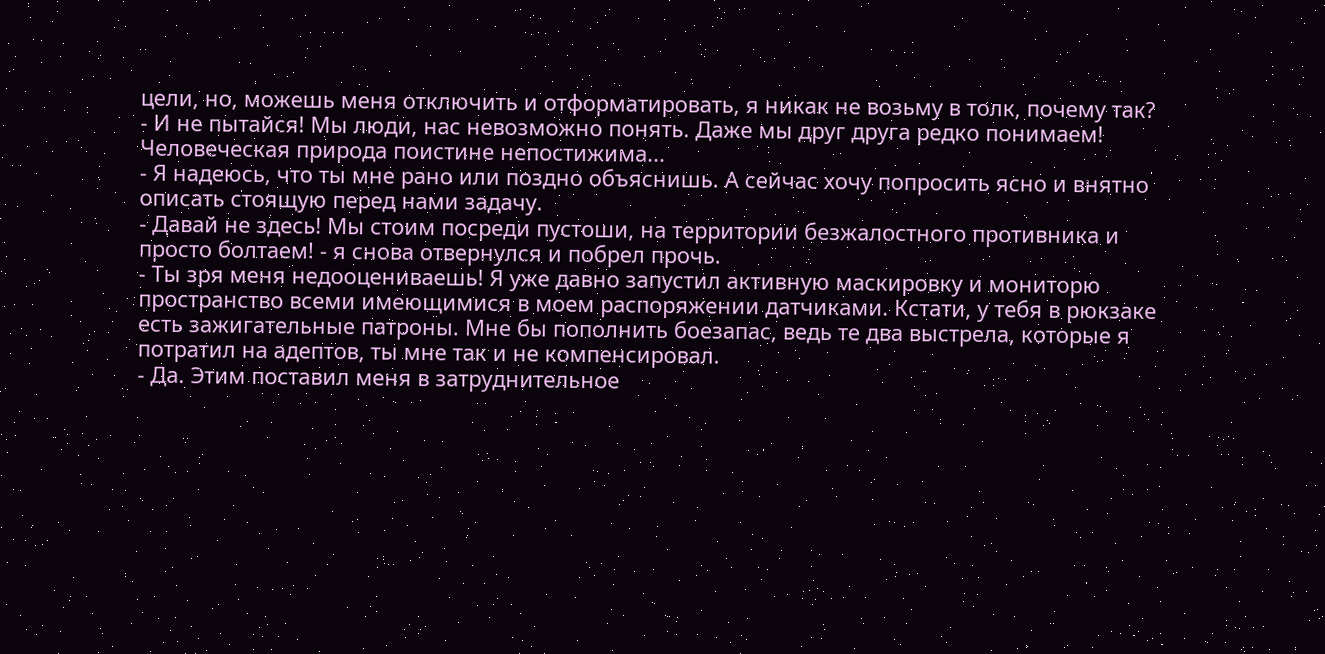цели, но, можешь меня отключить и отформатировать, я никак не возьму в толк, почему так?
- И не пытайся! Мы люди, нас невозможно понять. Даже мы друг друга редко понимаем! Человеческая природа поистине непостижима...
- Я надеюсь, что ты мне рано или поздно объяснишь. А сейчас хочу попросить ясно и внятно описать стоящую перед нами задачу.
- Давай не здесь! Мы стоим посреди пустоши, на территории безжалостного противника и просто болтаем! - я снова отвернулся и побрел прочь.
- Ты зря меня недооцениваешь! Я уже давно запустил активную маскировку и мониторю пространство всеми имеющимися в моем распоряжении датчиками. Кстати, у тебя в рюкзаке есть зажигательные патроны. Мне бы пополнить боезапас, ведь те два выстрела, которые я потратил на адептов, ты мне так и не компенсировал.
- Да. Этим поставил меня в затруднительное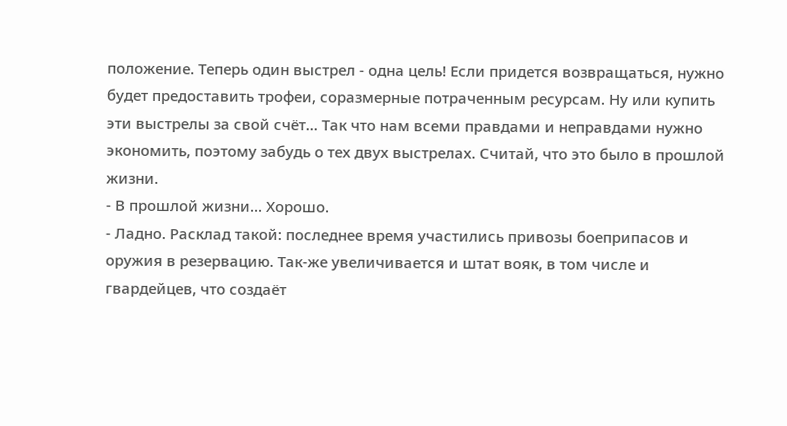положение. Теперь один выстрел - одна цель! Если придется возвращаться, нужно будет предоставить трофеи, соразмерные потраченным ресурсам. Ну или купить эти выстрелы за свой счёт... Так что нам всеми правдами и неправдами нужно экономить, поэтому забудь о тех двух выстрелах. Считай, что это было в прошлой жизни.
- В прошлой жизни... Хорошо.
- Ладно. Расклад такой: последнее время участились привозы боеприпасов и оружия в резервацию. Так-же увеличивается и штат вояк, в том числе и гвардейцев, что создаёт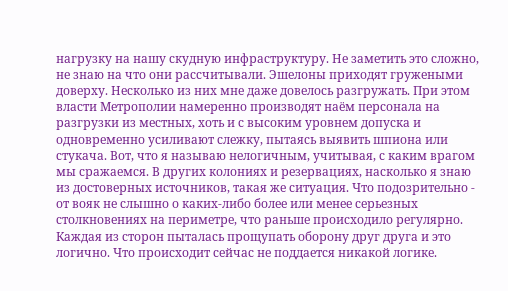нагрузку на нашу скудную инфраструктуру. Не заметить это сложно, не знаю на что они рассчитывали. Эшелоны приходят гружеными доверху. Несколько из них мне даже довелось разгружать. При этом власти Метрополии намеренно производят наём персонала на разгрузки из местных, хоть и с высоким уровнем допуска и одновременно усиливают слежку, пытаясь выявить шпиона или стукача. Вот, что я называю нелогичным, учитывая, с каким врагом мы сражаемся. В других колониях и резервациях, насколько я знаю из достоверных источников, такая же ситуация. Что подозрительно - от вояк не слышно о каких-либо более или менее серьезных столкновениях на периметре, что раньше происходило регулярно. Каждая из сторон пыталась прощупать оборону друг друга и это логично. Что происходит сейчас не поддается никакой логике.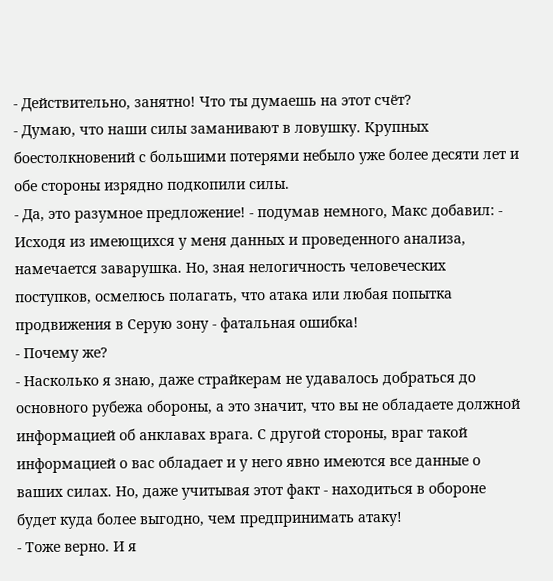- Действительно, занятно! Что ты думаешь на этот счёт?
- Думаю, что наши силы заманивают в ловушку. Крупных боестолкновений с большими потерями небыло уже более десяти лет и обе стороны изрядно подкопили силы.
- Да, это разумное предложение! - подумав немного, Макс добавил: - Исходя из имеющихся у меня данных и проведенного анализа, намечается заварушка. Но, зная нелогичность человеческих поступков, осмелюсь полагать, что атака или любая попытка продвижения в Серую зону - фатальная ошибка!
- Почему же?
- Насколько я знаю, даже страйкерам не удавалось добраться до основного рубежа обороны, а это значит, что вы не обладаете должной информацией об анклавах врага. С другой стороны, враг такой информацией о вас обладает и у него явно имеются все данные о ваших силах. Но, даже учитывая этот факт - находиться в обороне будет куда более выгодно, чем предпринимать атаку!
- Тоже верно. И я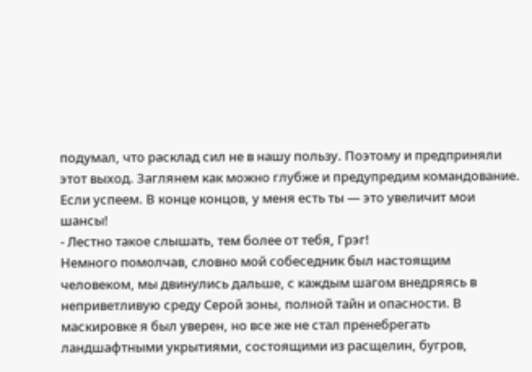подумал, что расклад сил не в нашу пользу. Поэтому и предприняли этот выход. Заглянем как можно глубже и предупредим командование. Если успеем. В конце концов, у меня есть ты — это увеличит мои шансы!
- Лестно такое слышать, тем более от тебя, Грэг!
Немного помолчав, словно мой собеседник был настоящим человеком, мы двинулись дальше, с каждым шагом внедряясь в неприветливую среду Серой зоны, полной тайн и опасности. В маскировке я был уверен, но все же не стал пренебрегать ландшафтными укрытиями, состоящими из расщелин, бугров,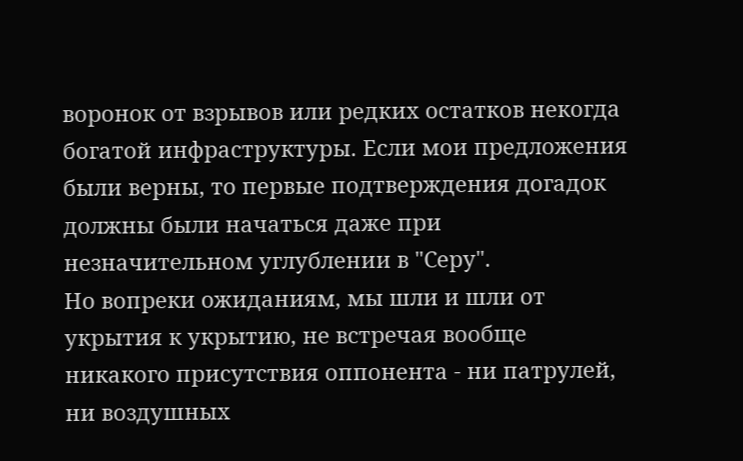воронок от взрывов или редких остатков некогда богатой инфраструктуры. Если мои предложения были верны, то первые подтверждения догадок должны были начаться даже при незначительном углублении в "Серу".
Но вопреки ожиданиям, мы шли и шли от укрытия к укрытию, не встречая вообще никакого присутствия оппонента - ни патрулей, ни воздушных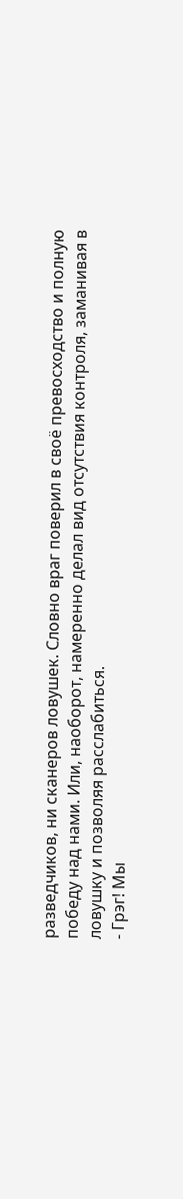разведчиков, ни сканеров ловушек. Словно враг поверил в своё превосходство и полную победу над нами. Или, наоборот, намеренно делал вид отсутствия контроля, заманивая в ловушку и позволяя расслабиться.
- Грэг! Мы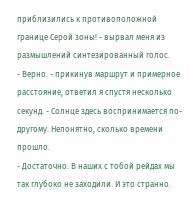приблизились к противоположной границе Серой зоны! - вырвал меня из размышлений синтезированный голос.
- Верно. - прикинув маршрут и примерное расстояние, ответил я спустя несколько секунд. - Солнце здесь воспринимается по-другому. Непонятно, сколько времени прошло.
- Достаточно. В наших с тобой рейдах мы так глубоко не заходили. И это странно.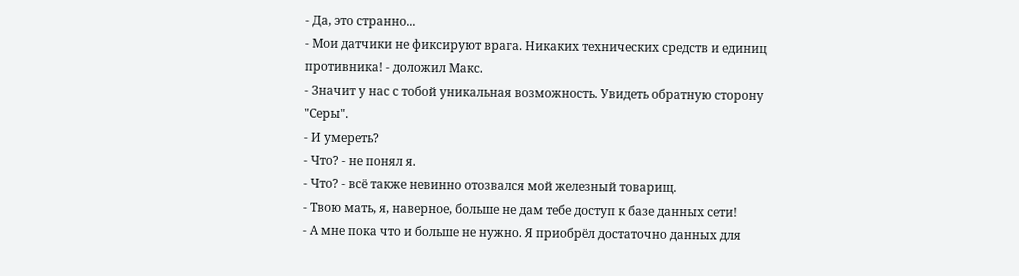- Да, это странно...
- Мои датчики не фиксируют врага. Никаких технических средств и единиц противника! - доложил Макс.
- Значит у нас с тобой уникальная возможность. Увидеть обратную сторону "Серы".
- И умереть?
- Что? - не понял я.
- Что? - всё также невинно отозвался мой железный товарищ.
- Твою мать, я, наверное, больше не дам тебе доступ к базе данных сети!
- А мне пока что и больше не нужно. Я приобрёл достаточно данных для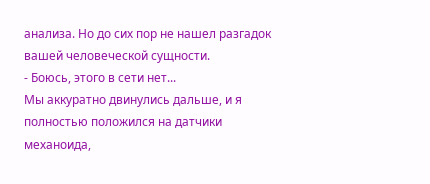анализа. Но до сих пор не нашел разгадок вашей человеческой сущности.
- Боюсь, этого в сети нет...
Мы аккуратно двинулись дальше, и я полностью положился на датчики механоида,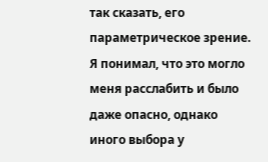так сказать, его параметрическое зрение. Я понимал, что это могло меня расслабить и было даже опасно, однако иного выбора у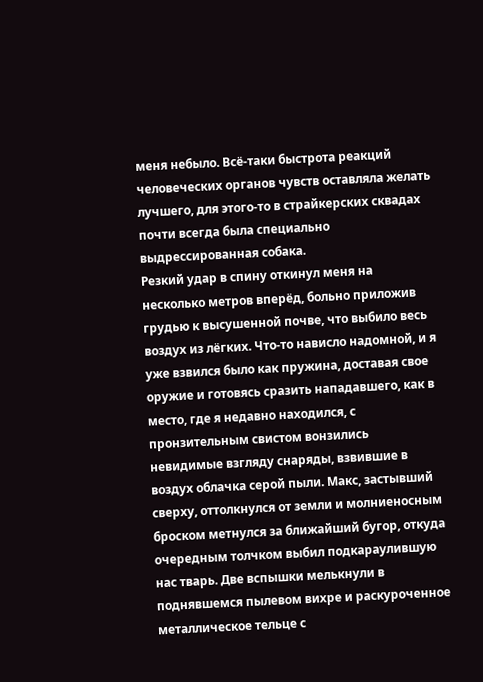меня небыло. Всё-таки быстрота реакций человеческих органов чувств оставляла желать лучшего, для этого-то в страйкерских сквадах почти всегда была специально выдрессированная собака.
Резкий удар в спину откинул меня на несколько метров вперёд, больно приложив грудью к высушенной почве, что выбило весь воздух из лёгких. Что-то нависло надомной, и я уже взвился было как пружина, доставая свое оружие и готовясь сразить нападавшего, как в место, где я недавно находился, с пронзительным свистом вонзились невидимые взгляду снаряды, взвившие в воздух облачка серой пыли. Макс, застывший сверху, оттолкнулся от земли и молниеносным броском метнулся за ближайший бугор, откуда очередным толчком выбил подкараулившую нас тварь. Две вспышки мелькнули в поднявшемся пылевом вихре и раскуроченное металлическое тельце с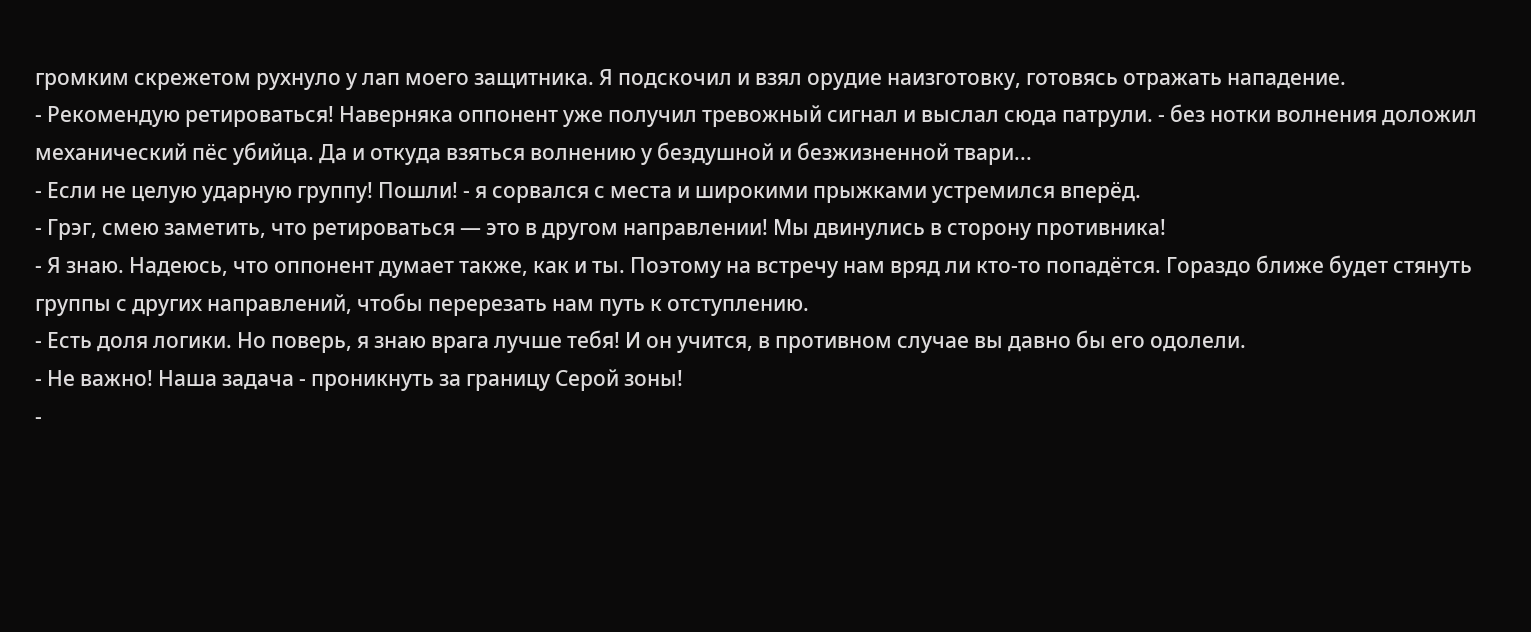громким скрежетом рухнуло у лап моего защитника. Я подскочил и взял орудие наизготовку, готовясь отражать нападение.
- Рекомендую ретироваться! Наверняка оппонент уже получил тревожный сигнал и выслал сюда патрули. - без нотки волнения доложил механический пёс убийца. Да и откуда взяться волнению у бездушной и безжизненной твари...
- Если не целую ударную группу! Пошли! - я сорвался с места и широкими прыжками устремился вперёд.
- Грэг, смею заметить, что ретироваться — это в другом направлении! Мы двинулись в сторону противника!
- Я знаю. Надеюсь, что оппонент думает также, как и ты. Поэтому на встречу нам вряд ли кто-то попадётся. Гораздо ближе будет стянуть группы с других направлений, чтобы перерезать нам путь к отступлению.
- Есть доля логики. Но поверь, я знаю врага лучше тебя! И он учится, в противном случае вы давно бы его одолели.
- Не важно! Наша задача - проникнуть за границу Серой зоны!
-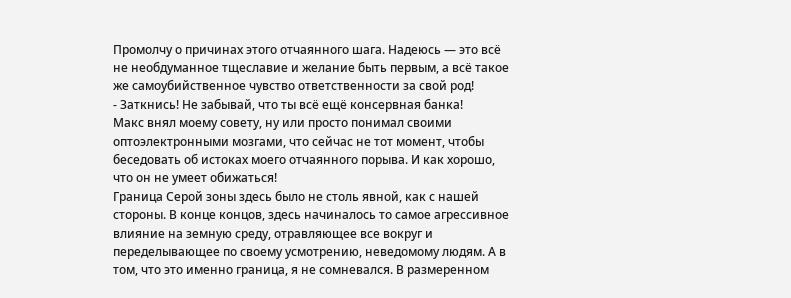Промолчу о причинах этого отчаянного шага. Надеюсь — это всё не необдуманное тщеславие и желание быть первым, а всё такое же самоубийственное чувство ответственности за свой род!
- Заткнись! Не забывай, что ты всё ещё консервная банка!
Макс внял моему совету, ну или просто понимал своими оптоэлектронными мозгами, что сейчас не тот момент, чтобы беседовать об истоках моего отчаянного порыва. И как хорошо, что он не умеет обижаться!
Граница Серой зоны здесь было не столь явной, как с нашей стороны. В конце концов, здесь начиналось то самое агрессивное влияние на земную среду, отравляющее все вокруг и переделывающее по своему усмотрению, неведомому людям. А в том, что это именно граница, я не сомневался. В размеренном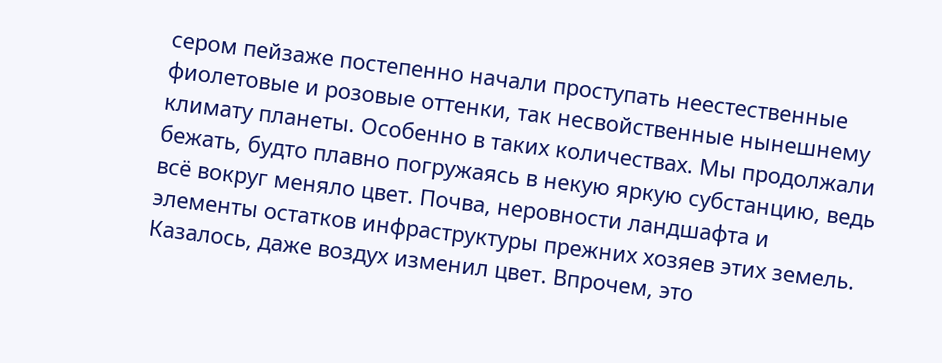сером пейзаже постепенно начали проступать неестественные фиолетовые и розовые оттенки, так несвойственные нынешнему климату планеты. Особенно в таких количествах. Мы продолжали бежать, будто плавно погружаясь в некую яркую субстанцию, ведь всё вокруг меняло цвет. Почва, неровности ландшафта и элементы остатков инфраструктуры прежних хозяев этих земель. Казалось, даже воздух изменил цвет. Впрочем, это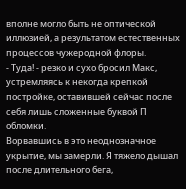вполне могло быть не оптической иллюзией, а результатом естественных процессов чужеродной флоры.
- Туда! - резко и сухо бросил Макс, устремляясь к некогда крепкой постройке, оставившей сейчас после себя лишь сложенные буквой П обломки.
Ворвавшись в это неоднозначное укрытие, мы замерли. Я тяжело дышал после длительного бега,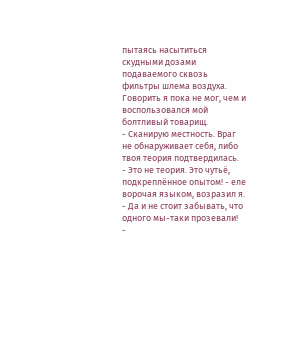пытаясь насытиться скудными дозами подаваемого сквозь фильтры шлема воздуха. Говорить я пока не мог, чем и воспользовался мой болтливый товарищ.
- Сканирую местность. Враг не обнаруживает себя, либо твоя теория подтвердилась.
- Это не теория. Это чутьё, подкреплённое опытом! - еле ворочая языком, возразил я. - Да и не стоит забывать, что одного мы-таки прозевали!
-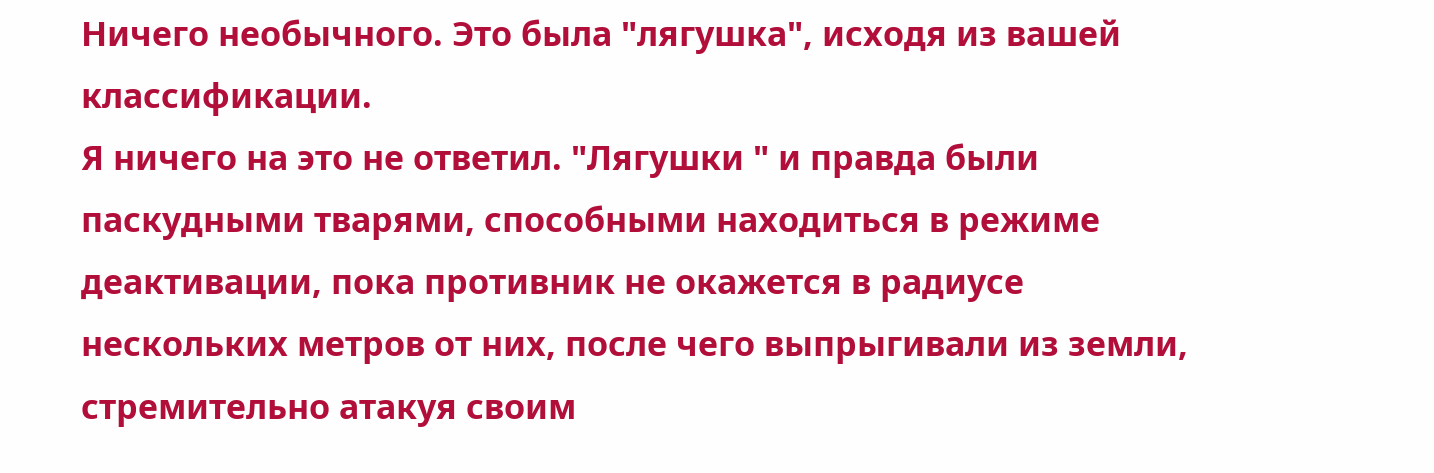Ничего необычного. Это была "лягушка", исходя из вашей классификации.
Я ничего на это не ответил. "Лягушки " и правда были паскудными тварями, способными находиться в режиме деактивации, пока противник не окажется в радиусе нескольких метров от них, после чего выпрыгивали из земли, стремительно атакуя своим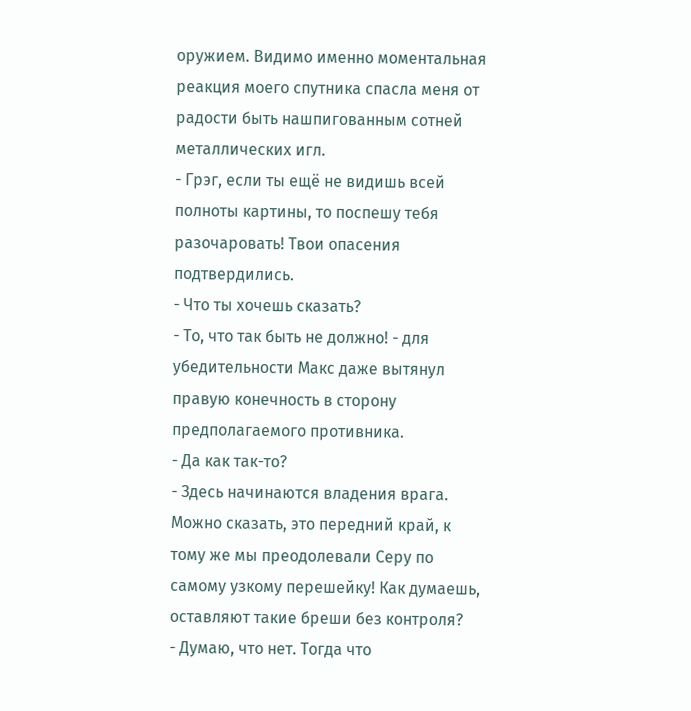оружием. Видимо именно моментальная реакция моего спутника спасла меня от радости быть нашпигованным сотней металлических игл.
- Грэг, если ты ещё не видишь всей полноты картины, то поспешу тебя разочаровать! Твои опасения подтвердились.
- Что ты хочешь сказать?
- То, что так быть не должно! - для убедительности Макс даже вытянул правую конечность в сторону предполагаемого противника.
- Да как так-то?
- Здесь начинаются владения врага. Можно сказать, это передний край, к тому же мы преодолевали Серу по самому узкому перешейку! Как думаешь, оставляют такие бреши без контроля?
- Думаю, что нет. Тогда что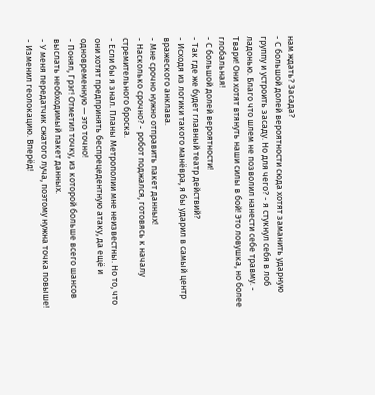нам ждать? Засада?
- С большой долей вероятности сюда хотят заманить ударную группу и устроить засаду. Но для чего? - я стукнул себя в лоб ладонью. Благо что шлем не позволил нанести себе травму. - Твари! Они хотят втянуть наши силы в бой! Это ловушка, но более глобальная!
- С большой долей вероятности!
- Так где же будет главный театр действий?
- Исходя из логики такого манёвра, я бы ударил в самый центр вражеского анклава.
- Мне срочно нужно отправить пакет данных!
- Насколько срочно? - робот поджался, готовясь к началу стремительного броска.
- Если бы я знал. Планы Метрополии мне неизвестны. Но то, что они хотят предпринять беспрецедентную атаку, да ещё и одновременную — это точно!
- Понял, Грэг! Отметил точку, из которой больше всего шансов выслать необходимый пакет данных.
- У меня передатчик сжатого луча, поэтому нужна точка повыше!
- Изменил геолокацию. Вперёд!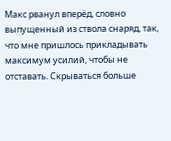Макс рванул вперёд, словно выпущенный из ствола снаряд, так, что мне пришлось прикладывать максимум усилий, чтобы не отставать. Скрываться больше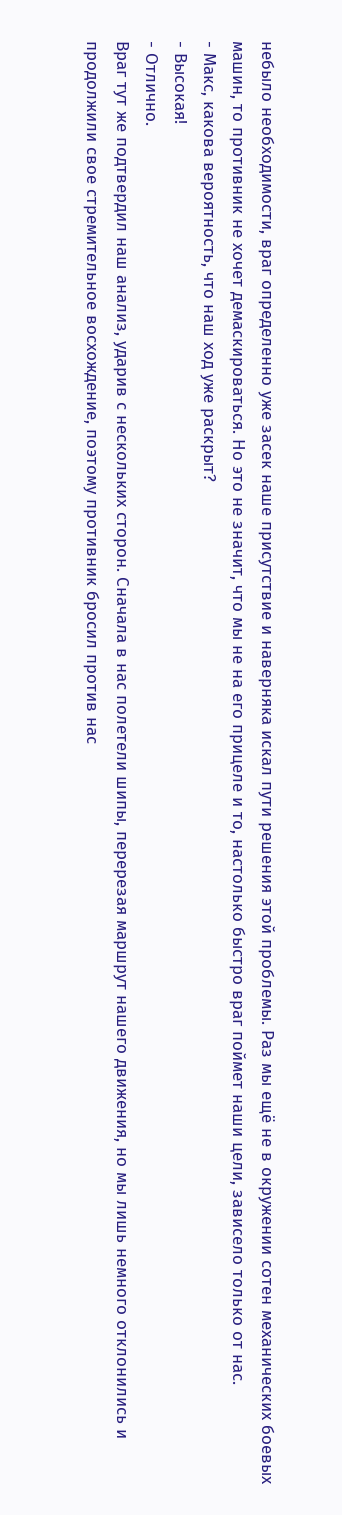небыло необходимости, враг определенно уже засек наше присутствие и наверняка искал пути решения этой проблемы. Раз мы ещё не в окружении сотен механических боевых машин, то противник не хочет демаскироваться. Но это не значит, что мы не на его прицеле и то, настолько быстро враг поймет наши цели, зависело только от нас.
- Макс, какова вероятность, что наш ход уже раскрыт?
- Высокая!
- Отлично.
Враг тут же подтвердил наш анализ, ударив с нескольких сторон. Сначала в нас полетели шипы, перерезая маршрут нашего движения, но мы лишь немного отклонились и продолжили свое стремительное восхождение, поэтому противник бросил против нас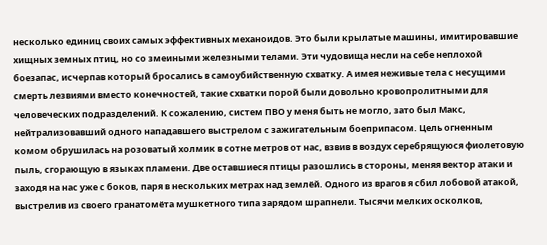несколько единиц своих самых эффективных механоидов. Это были крылатые машины, имитировавшие хищных земных птиц, но со змеиными железными телами. Эти чудовища несли на себе неплохой боезапас, исчерпав который бросались в самоубийственную схватку. А имея неживые тела с несущими смерть лезвиями вместо конечностей, такие схватки порой были довольно кровопролитными для человеческих подразделений. К сожалению, систем ПВО у меня быть не могло, зато был Макс, нейтрализовавший одного нападавшего выстрелом с зажигательным боеприпасом. Цель огненным комом обрушилась на розоватый холмик в сотне метров от нас, взвив в воздух серебрящуюся фиолетовую пыль, сгорающую в языках пламени. Две оставшиеся птицы разошлись в стороны, меняя вектор атаки и заходя на нас уже с боков, паря в нескольких метрах над землёй. Одного из врагов я сбил лобовой атакой, выстрелив из своего гранатомёта мушкетного типа зарядом шрапнели. Тысячи мелких осколков,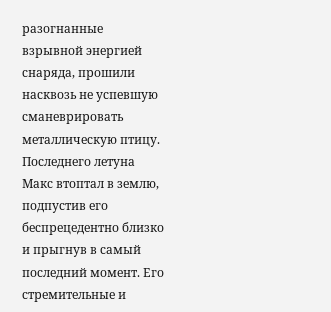разогнанные взрывной энергией снаряда, прошили насквозь не успевшую сманеврировать металлическую птицу. Последнего летуна Макс втоптал в землю, подпустив его беспрецедентно близко и прыгнув в самый последний момент. Его стремительные и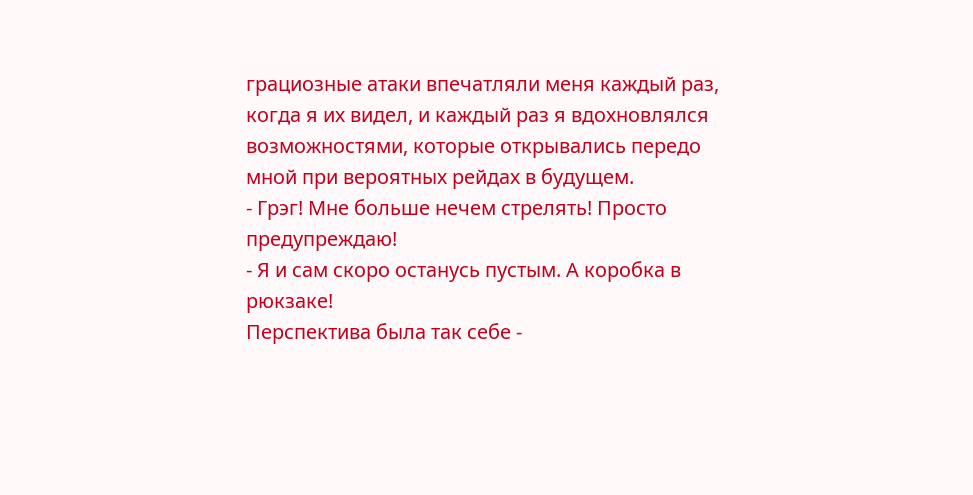грациозные атаки впечатляли меня каждый раз, когда я их видел, и каждый раз я вдохновлялся возможностями, которые открывались передо мной при вероятных рейдах в будущем.
- Грэг! Мне больше нечем стрелять! Просто предупреждаю!
- Я и сам скоро останусь пустым. А коробка в рюкзаке!
Перспектива была так себе -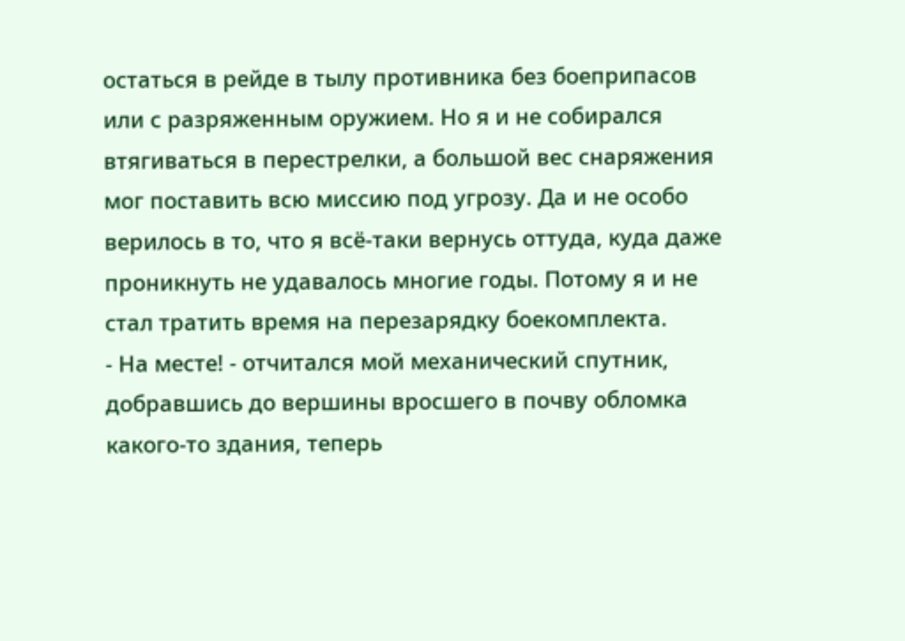остаться в рейде в тылу противника без боеприпасов или с разряженным оружием. Но я и не собирался втягиваться в перестрелки, а большой вес снаряжения мог поставить всю миссию под угрозу. Да и не особо верилось в то, что я всё-таки вернусь оттуда, куда даже проникнуть не удавалось многие годы. Потому я и не стал тратить время на перезарядку боекомплекта.
- На месте! - отчитался мой механический спутник, добравшись до вершины вросшего в почву обломка какого-то здания, теперь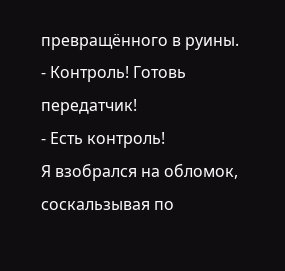превращённого в руины.
- Контроль! Готовь передатчик!
- Есть контроль!
Я взобрался на обломок, соскальзывая по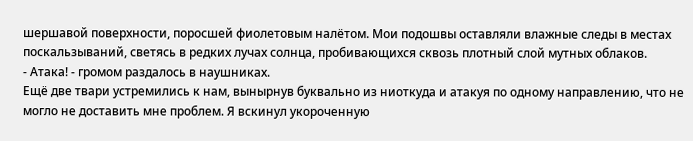шершавой поверхности, поросшей фиолетовым налётом. Мои подошвы оставляли влажные следы в местах поскальзываний, светясь в редких лучах солнца, пробивающихся сквозь плотный слой мутных облаков.
- Атака! - громом раздалось в наушниках.
Ещё две твари устремились к нам, вынырнув буквально из ниоткуда и атакуя по одному направлению, что не могло не доставить мне проблем. Я вскинул укороченную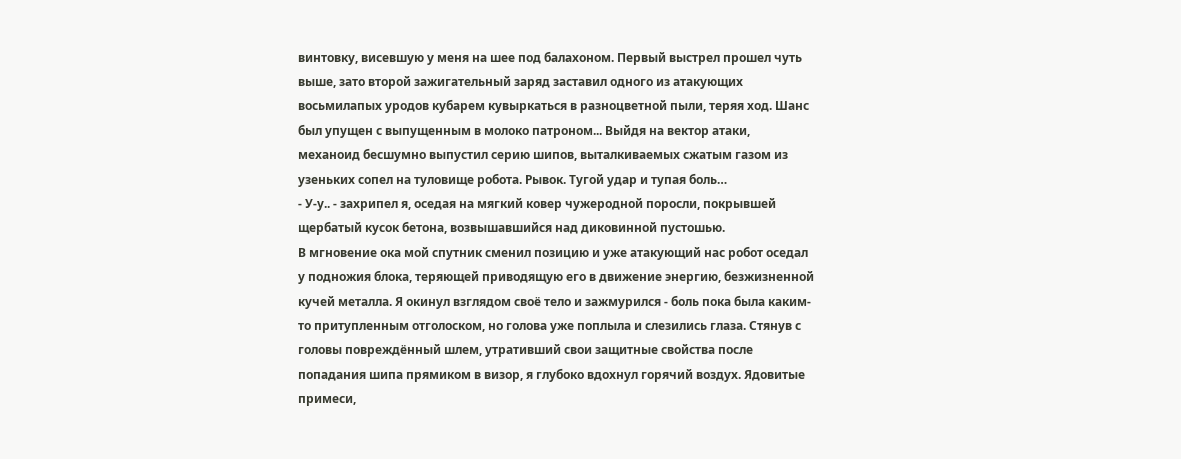винтовку, висевшую у меня на шее под балахоном. Первый выстрел прошел чуть выше, зато второй зажигательный заряд заставил одного из атакующих восьмилапых уродов кубарем кувыркаться в разноцветной пыли, теряя ход. Шанс был упущен с выпущенным в молоко патроном... Выйдя на вектор атаки, механоид бесшумно выпустил серию шипов, выталкиваемых сжатым газом из узеньких сопел на туловище робота. Рывок. Тугой удар и тупая боль…
- У-у.. - захрипел я, оседая на мягкий ковер чужеродной поросли, покрывшей щербатый кусок бетона, возвышавшийся над диковинной пустошью.
В мгновение ока мой спутник сменил позицию и уже атакующий нас робот оседал у подножия блока, теряющей приводящую его в движение энергию, безжизненной кучей металла. Я окинул взглядом своё тело и зажмурился - боль пока была каким-то притупленным отголоском, но голова уже поплыла и слезились глаза. Стянув с головы повреждённый шлем, утративший свои защитные свойства после попадания шипа прямиком в визор, я глубоко вдохнул горячий воздух. Ядовитые примеси,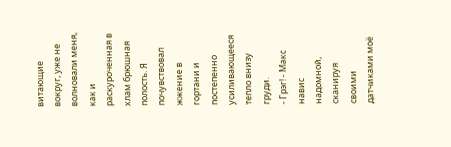витающие вокруг, уже не волновали меня, как и раскуроченная в хлам брюшная полость. Я почувствовал жжение в гортани и постепенно усиливающееся тепло внизу груди.
- Грэг! - Макс навис надомной, сканируя своими датчиками моё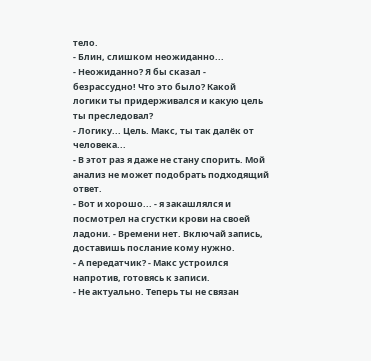тело.
- Блин, слишком неожиданно...
- Неожиданно? Я бы сказал - безрассудно! Что это было? Какой логики ты придерживался и какую цель ты преследовал?
- Логику... Цель. Макс, ты так далёк от человека...
- В этот раз я даже не стану спорить. Мой анализ не может подобрать подходящий ответ.
- Вот и хорошо... - я закашлялся и посмотрел на сгустки крови на своей ладони. - Времени нет. Включай запись, доставишь послание кому нужно.
- А передатчик? - Макс устроился напротив, готовясь к записи.
- Не актуально. Теперь ты не связан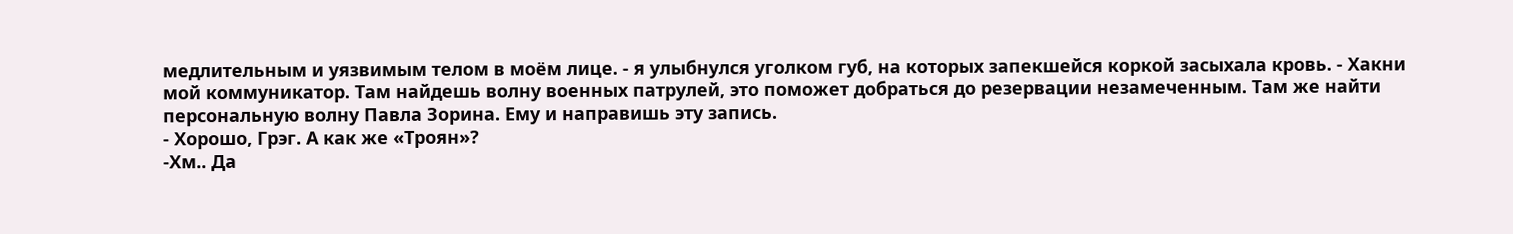медлительным и уязвимым телом в моём лице. - я улыбнулся уголком губ, на которых запекшейся коркой засыхала кровь. - Хакни мой коммуникатор. Там найдешь волну военных патрулей, это поможет добраться до резервации незамеченным. Там же найти персональную волну Павла Зорина. Ему и направишь эту запись.
- Хорошо, Грэг. А как же «Троян»?
-Хм.. Да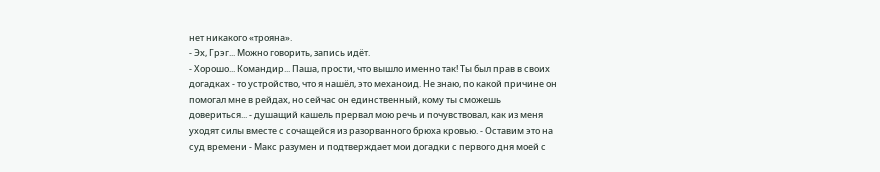нет никакого «трояна».
- Эх, Грэг... Можно говорить, запись идёт.
- Хорошо... Командир... Паша, прости, что вышло именно так! Ты был прав в своих догадках - то устройство, что я нашёл, это механоид. Не знаю, по какой причине он помогал мне в рейдах, но сейчас он единственный, кому ты сможешь довериться... - душащий кашель прервал мою речь и почувствовал, как из меня уходят силы вместе с сочащейся из разорванного брюха кровью. - Оставим это на суд времени - Макс разумен и подтверждает мои догадки с первого дня моей с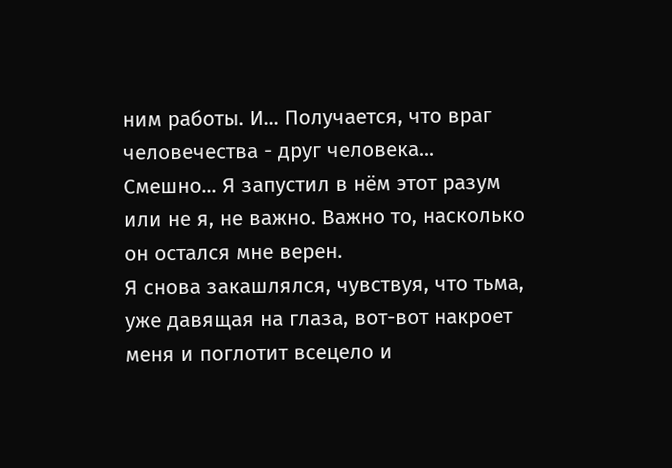ним работы. И... Получается, что враг человечества - друг человека... Смешно... Я запустил в нём этот разум или не я, не важно. Важно то, насколько он остался мне верен.
Я снова закашлялся, чувствуя, что тьма, уже давящая на глаза, вот-вот накроет меня и поглотит всецело и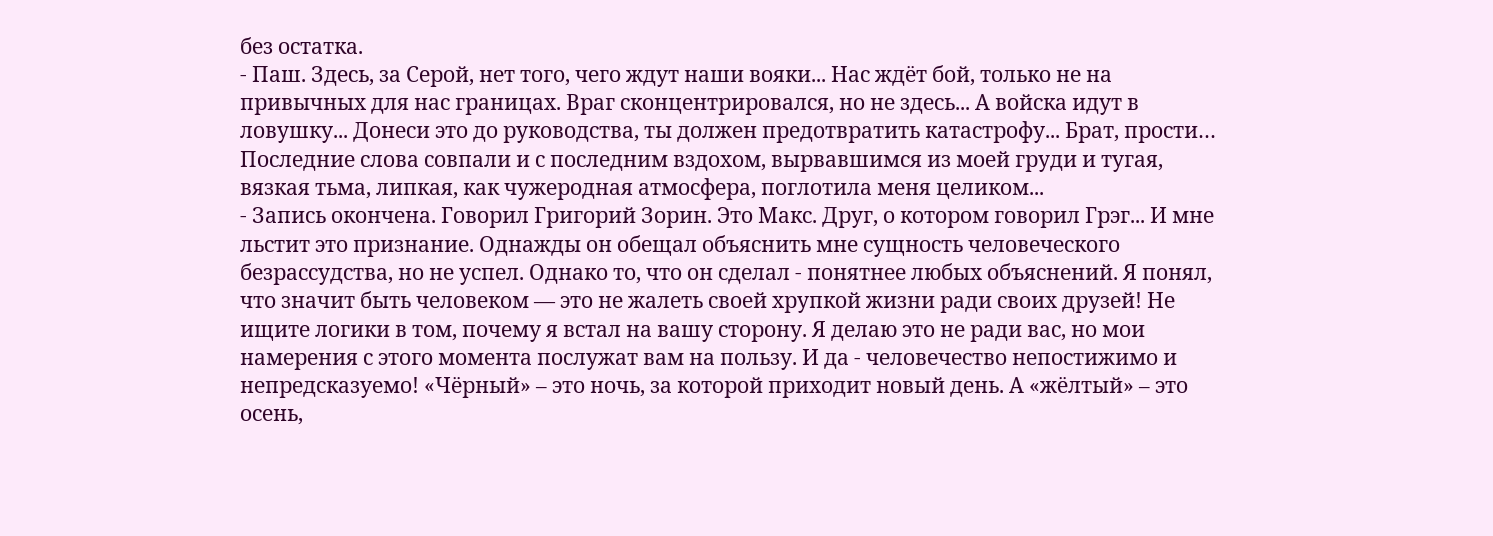без остатка.
- Паш. Здесь, за Серой, нет того, чего ждут наши вояки... Нас ждёт бой, только не на привычных для нас границах. Враг сконцентрировался, но не здесь... А войска идут в ловушку... Донеси это до руководства, ты должен предотвратить катастрофу... Брат, прости…
Последние слова совпали и с последним вздохом, вырвавшимся из моей груди и тугая, вязкая тьма, липкая, как чужеродная атмосфера, поглотила меня целиком...
- Запись окончена. Говорил Григорий Зорин. Это Макс. Друг, о котором говорил Грэг... И мне льстит это признание. Однажды он обещал объяснить мне сущность человеческого безрассудства, но не успел. Однако то, что он сделал - понятнее любых объяснений. Я понял, что значит быть человеком — это не жалеть своей хрупкой жизни ради своих друзей! Не ищите логики в том, почему я встал на вашу сторону. Я делаю это не ради вас, но мои намерения с этого момента послужат вам на пользу. И да - человечество непостижимо и непредсказуемо! «Чёрный» – это ночь, за которой приходит новый день. А «жёлтый» – это осень,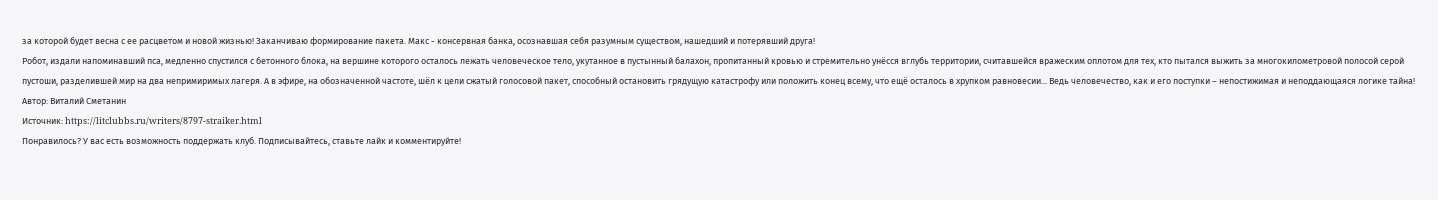за которой будет весна с ее расцветом и новой жизнью! Заканчиваю формирование пакета. Макс - консервная банка, осознавшая себя разумным существом, нашедший и потерявший друга!
Робот, издали напоминавший пса, медленно спустился с бетонного блока, на вершине которого осталось лежать человеческое тело, укутанное в пустынный балахон, пропитанный кровью и стремительно унёсся вглубь территории, считавшейся вражеским оплотом для тех, кто пытался выжить за многокилометровой полосой серой пустоши, разделившей мир на два непримиримых лагеря. А в эфире, на обозначенной частоте, шёл к цели сжатый голосовой пакет, способный остановить грядущую катастрофу или положить конец всему, что ещё осталось в хрупком равновесии... Ведь человечество, как и его поступки – непостижимая и неподдающаяся логике тайна!
Автор: Виталий Сметанин
Источник: https://litclubbs.ru/writers/8797-straiker.html
Понравилось? У вас есть возможность поддержать клуб. Подписывайтесь, ставьте лайк и комментируйте!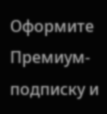Оформите Премиум-подписку и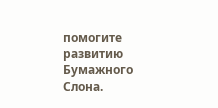помогите развитию Бумажного Слона.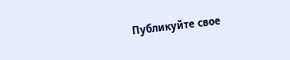Публикуйте свое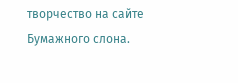творчество на сайте Бумажного слона.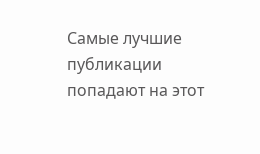Самые лучшие публикации попадают на этот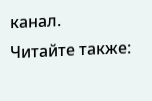канал.
Читайте также: